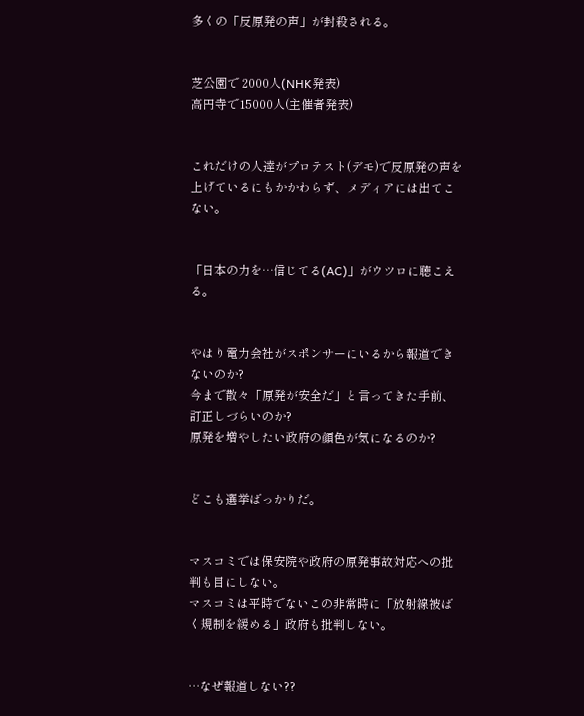多くの「反原発の声」が封殺される。


芝公園で 2000人(NHK発表)
高円寺で15000人(主催者発表)


これだけの人達がプロテスト(デモ)で反原発の声を上げているにもかかわらず、メディアには出てこない。


「日本の力を…信じてる(AC)」がウツロに聴こえる。


やはり電力会社がスポンサーにいるから報道できないのか?
今まで散々「原発が安全だ」と言ってきた手前、訂正しづらいのか?
原発を増やしたい政府の顔色が気になるのか?


どこも選挙ばっかりだ。


マスコミでは保安院や政府の原発事故対応への批判も目にしない。
マスコミは平時でないこの非常時に「放射線被ばく規制を緩める」政府も批判しない。


…なぜ報道しない??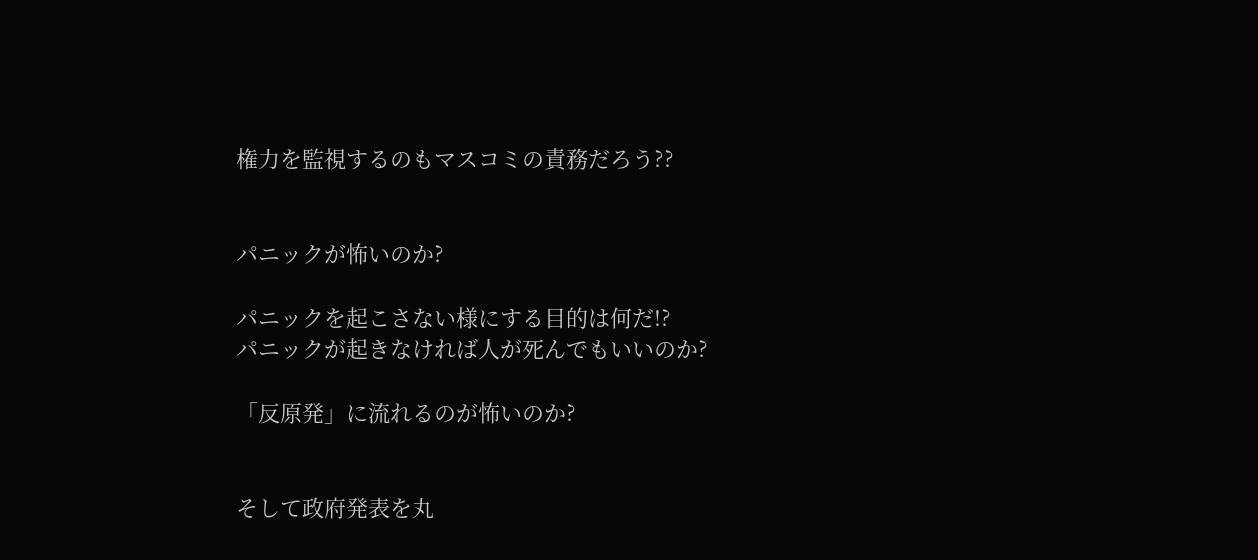権力を監視するのもマスコミの責務だろう??


パニックが怖いのか?

パニックを起こさない様にする目的は何だ!?
パニックが起きなければ人が死んでもいいのか?

「反原発」に流れるのが怖いのか?


そして政府発表を丸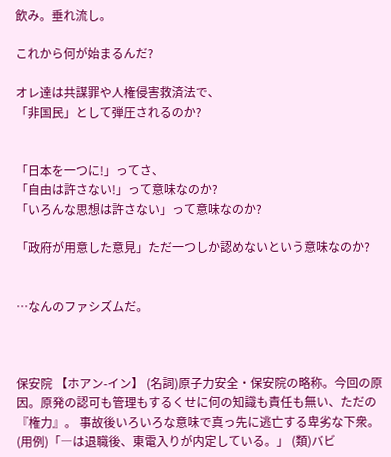飲み。垂れ流し。

これから何が始まるんだ?

オレ達は共謀罪や人権侵害救済法で、
「非国民」として弾圧されるのか?


「日本を一つに!」ってさ、
「自由は許さない!」って意味なのか?
「いろんな思想は許さない」って意味なのか?

「政府が用意した意見」ただ一つしか認めないという意味なのか?


…なんのファシズムだ。



保安院 【ホアン-イン】 (名詞)原子力安全・保安院の略称。今回の原因。原発の認可も管理もするくせに何の知識も責任も無い、ただの『権力』。 事故後いろいろな意味で真っ先に逃亡する卑劣な下衆。 (用例)「―は退職後、東電入りが内定している。」 (類)バビ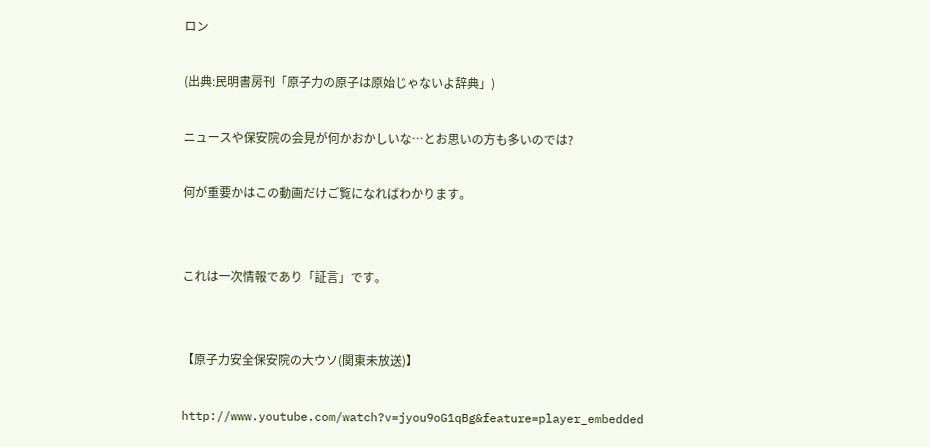ロン

(出典:民明書房刊「原子力の原子は原始じゃないよ辞典」)

ニュースや保安院の会見が何かおかしいな…とお思いの方も多いのでは?

何が重要かはこの動画だけご覧になればわかります。


これは一次情報であり「証言」です。


【原子力安全保安院の大ウソ(関東未放送)】

http://www.youtube.com/watch?v=jyou9oG1qBg&feature=player_embedded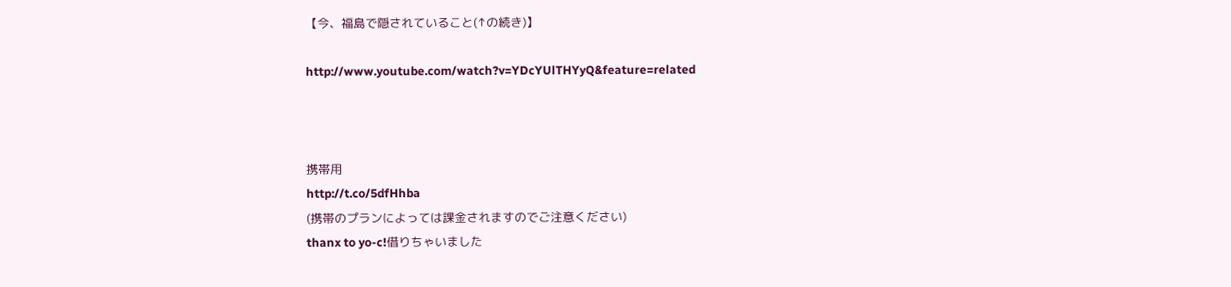【今、福島で隠されていること(↑の続き)】

http://www.youtube.com/watch?v=YDcYUlTHYyQ&feature=related



携帯用
http://t.co/5dfHhba
(携帯のプランによっては課金されますのでご注意ください)
thanx to yo-c!借りちゃいました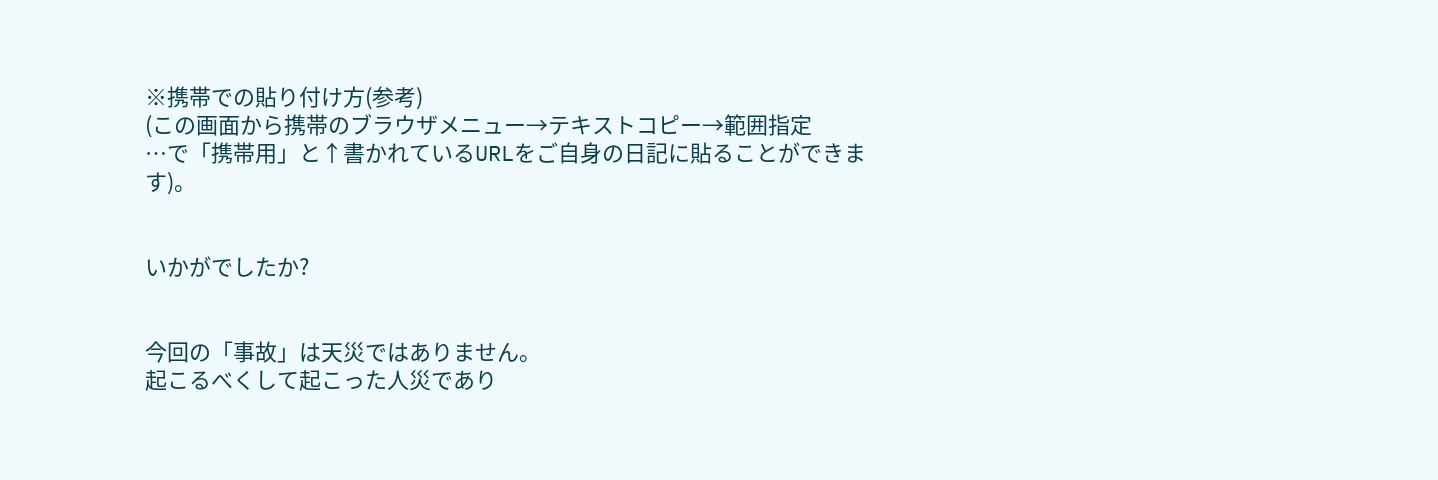※携帯での貼り付け方(参考)
(この画面から携帯のブラウザメニュー→テキストコピー→範囲指定
…で「携帯用」と↑書かれているURLをご自身の日記に貼ることができます)。


いかがでしたか?


今回の「事故」は天災ではありません。
起こるべくして起こった人災であり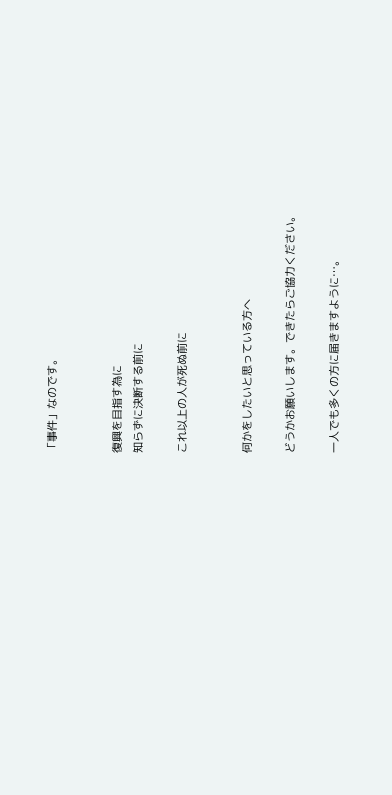「事件」なのです。


復興を目指す為に
知らずに決断する前に

これ以上の人が死ぬ前に


何かをしたいと思っている方へ

どうかお願いします。できたらご協力ください。

一人でも多くの方に届きますように…。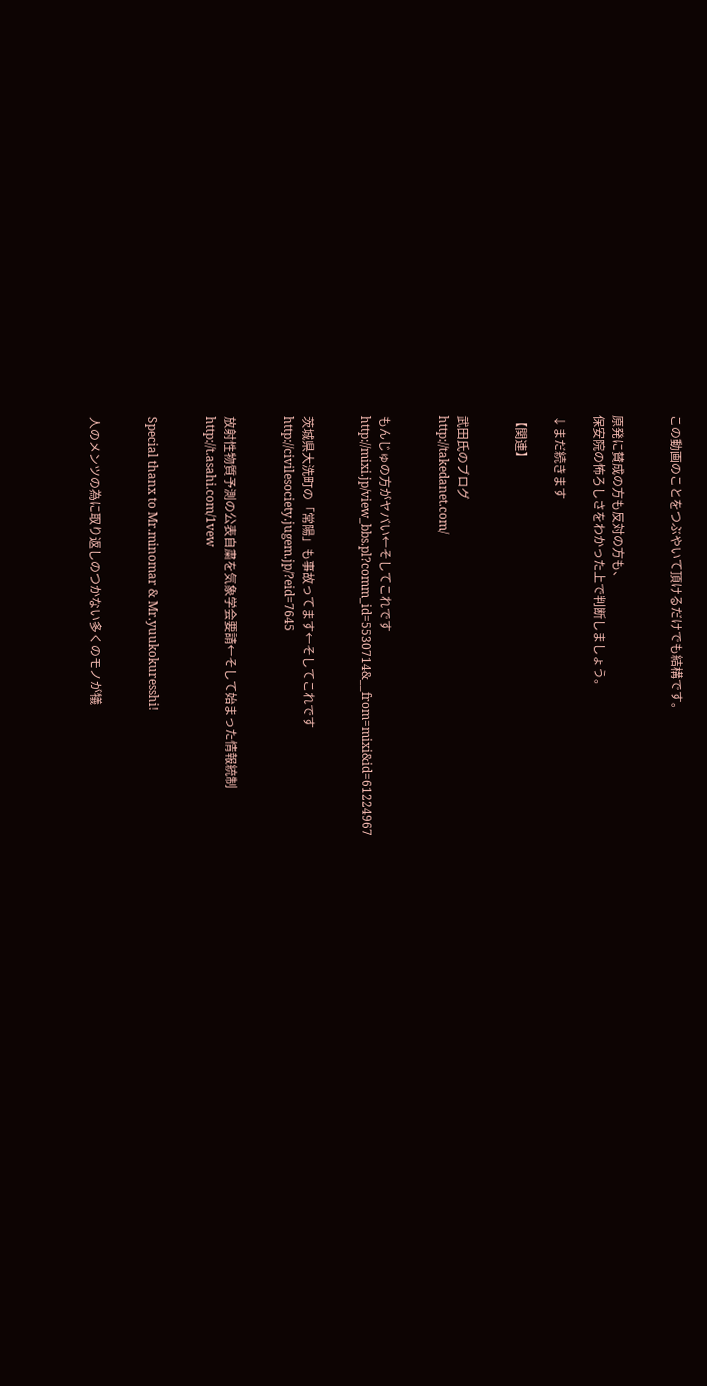この動画のことをつぶやいて頂けるだけでも結構です。


原発に賛成の方も反対の方も、
保安院の怖ろしさをわかった上で判断しましょう。

↓まだ続きます

【関連】


武田氏のブログ
http://takedanet.com/


もんじゅの方がヤバい←そしてこれです
http://mixi.jp/view_bbs.pl?comm_id=5530714&__from=mixi&id=61224967


茨城県大洗町の「常陽」も事故ってます←そしてこれです
http://civilesociety.jugem.jp/?eid=7645


放射性物質予測の公表自粛を気象学会要請←そして始まった情報統制
http://t.asahi.com/1vew


Special thanx to Mr.minomar & Mr.yuukokuresshi!


人のメンツの為に取り返しのつかない多くのモノが犠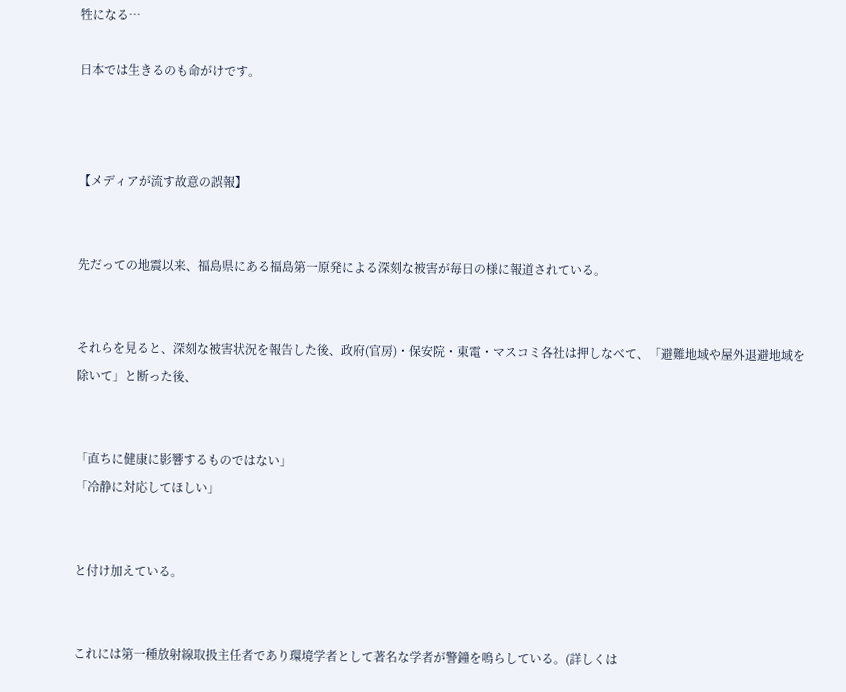牲になる…

日本では生きるのも命がけです。



【メディアが流す故意の誤報】


先だっての地震以来、福島県にある福島第一原発による深刻な被害が毎日の様に報道されている。


それらを見ると、深刻な被害状況を報告した後、政府(官房)・保安院・東電・マスコミ各社は押しなべて、「避難地域や屋外退避地域を除いて」と断った後、


「直ちに健康に影響するものではない」
「冷静に対応してほしい」


と付け加えている。


これには第一種放射線取扱主任者であり環境学者として著名な学者が警鐘を鳴らしている。(詳しくは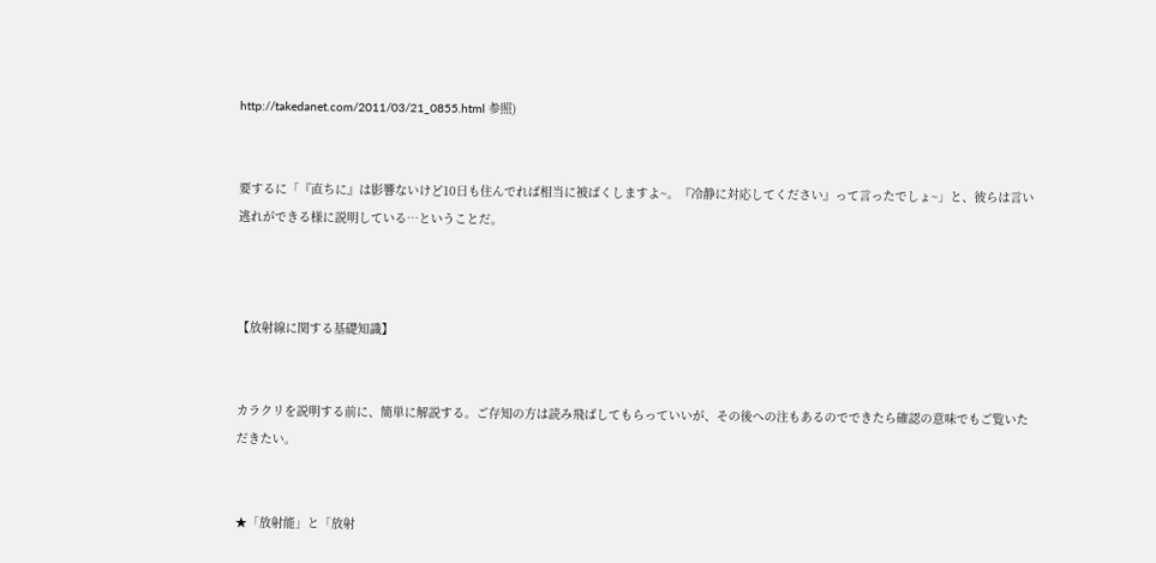http://takedanet.com/2011/03/21_0855.html 参照)


要するに「『直ちに』は影響ないけど10日も住んでれば相当に被ばくしますよ~。『冷静に対応してください』って言ったでしょ~」と、彼らは言い逃れができる様に説明している…ということだ。



【放射線に関する基礎知識】


カラクリを説明する前に、簡単に解説する。ご存知の方は読み飛ばしてもらっていいが、その後への注もあるのでできたら確認の意味でもご覧いただきたい。


★「放射能」と「放射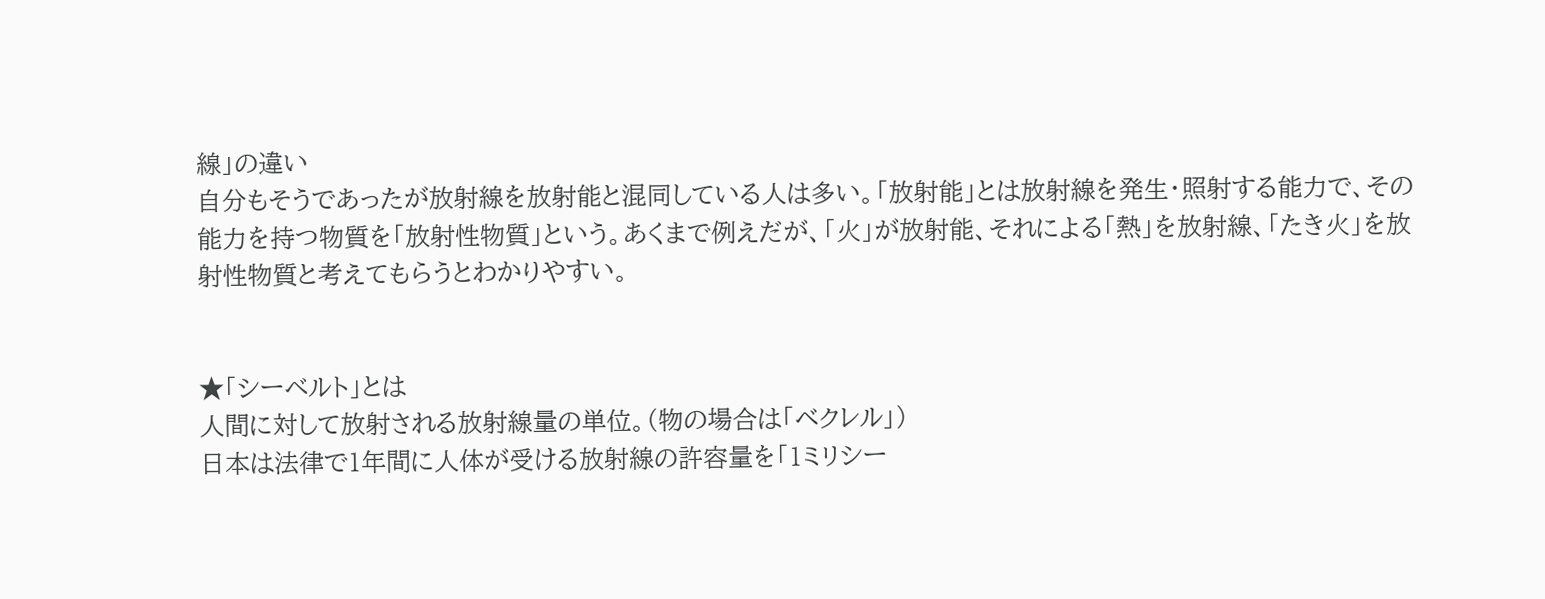線」の違い
自分もそうであったが放射線を放射能と混同している人は多い。「放射能」とは放射線を発生・照射する能力で、その能力を持つ物質を「放射性物質」という。あくまで例えだが、「火」が放射能、それによる「熱」を放射線、「たき火」を放射性物質と考えてもらうとわかりやすい。


★「シーベルト」とは
人間に対して放射される放射線量の単位。(物の場合は「ベクレル」)
日本は法律で1年間に人体が受ける放射線の許容量を「1ミリシー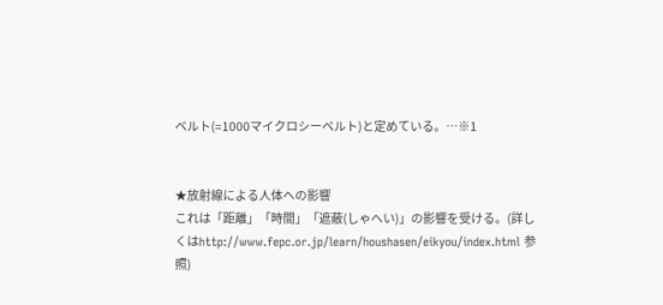ベルト(=1000マイクロシーベルト)と定めている。…※1


★放射線による人体への影響
これは「距離」「時間」「遮蔽(しゃへい)」の影響を受ける。(詳しくはhttp://www.fepc.or.jp/learn/houshasen/eikyou/index.html 参照)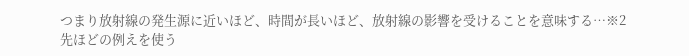つまり放射線の発生源に近いほど、時間が長いほど、放射線の影響を受けることを意味する…※2
先ほどの例えを使う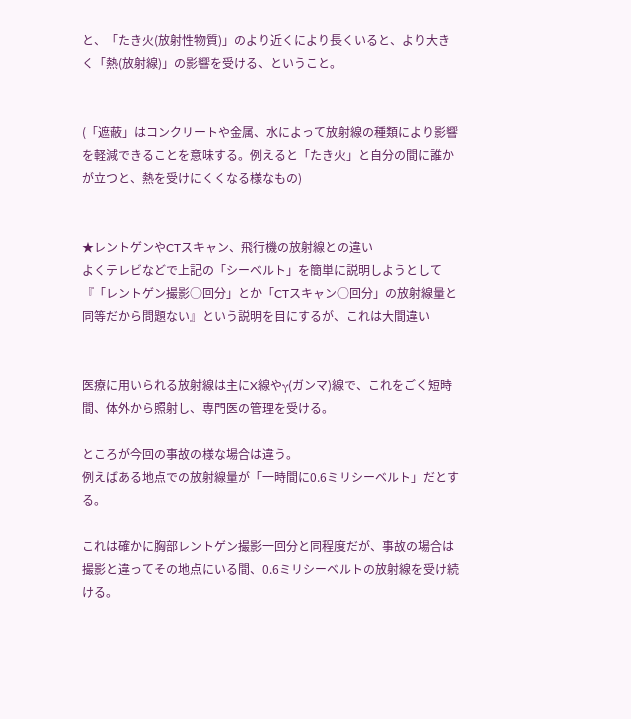と、「たき火(放射性物質)」のより近くにより長くいると、より大きく「熱(放射線)」の影響を受ける、ということ。


(「遮蔽」はコンクリートや金属、水によって放射線の種類により影響を軽減できることを意味する。例えると「たき火」と自分の間に誰かが立つと、熱を受けにくくなる様なもの)


★レントゲンやCTスキャン、飛行機の放射線との違い
よくテレビなどで上記の「シーベルト」を簡単に説明しようとして『「レントゲン撮影○回分」とか「CTスキャン○回分」の放射線量と同等だから問題ない』という説明を目にするが、これは大間違い


医療に用いられる放射線は主にX線やγ(ガンマ)線で、これをごく短時間、体外から照射し、専門医の管理を受ける。

ところが今回の事故の様な場合は違う。
例えばある地点での放射線量が「一時間に0.6ミリシーベルト」だとする。

これは確かに胸部レントゲン撮影一回分と同程度だが、事故の場合は撮影と違ってその地点にいる間、0.6ミリシーベルトの放射線を受け続ける。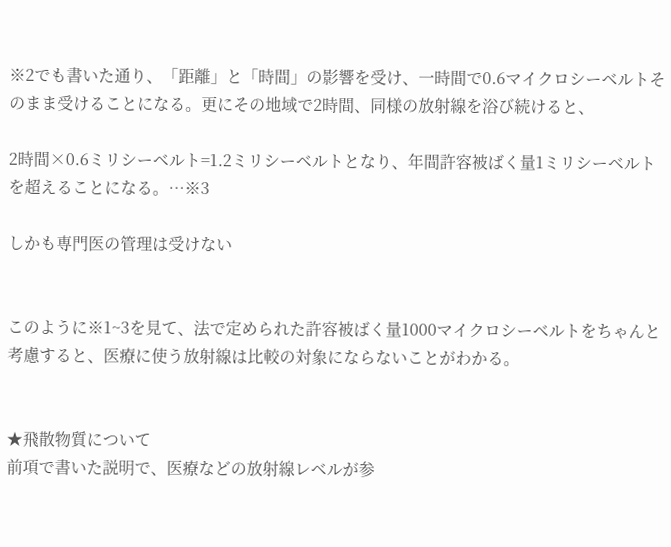※2でも書いた通り、「距離」と「時間」の影響を受け、一時間で0.6マイクロシーベルトそのまま受けることになる。更にその地域で2時間、同様の放射線を浴び続けると、

2時間×0.6ミリシーベルト=1.2ミリシーベルトとなり、年間許容被ばく量1ミリシーベルトを超えることになる。…※3

しかも専門医の管理は受けない


このように※1~3を見て、法で定められた許容被ばく量1000マイクロシーベルトをちゃんと考慮すると、医療に使う放射線は比較の対象にならないことがわかる。


★飛散物質について
前項で書いた説明で、医療などの放射線レベルが参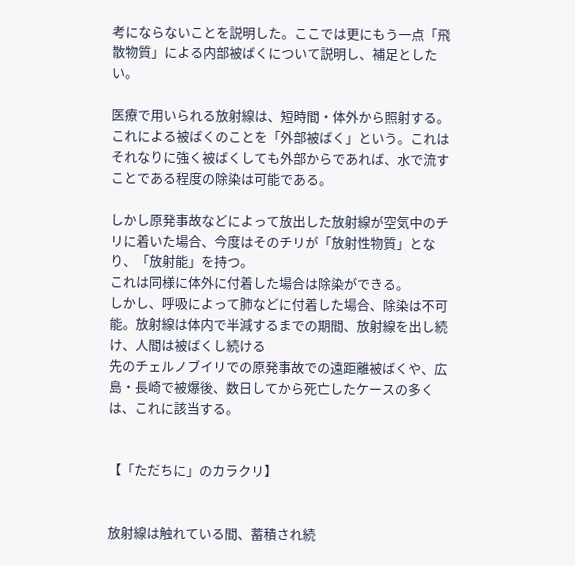考にならないことを説明した。ここでは更にもう一点「飛散物質」による内部被ばくについて説明し、補足としたい。

医療で用いられる放射線は、短時間・体外から照射する。これによる被ばくのことを「外部被ばく」という。これはそれなりに強く被ばくしても外部からであれば、水で流すことである程度の除染は可能である。

しかし原発事故などによって放出した放射線が空気中のチリに着いた場合、今度はそのチリが「放射性物質」となり、「放射能」を持つ。
これは同様に体外に付着した場合は除染ができる。
しかし、呼吸によって肺などに付着した場合、除染は不可能。放射線は体内で半減するまでの期間、放射線を出し続け、人間は被ばくし続ける
先のチェルノブイリでの原発事故での遠距離被ばくや、広島・長崎で被爆後、数日してから死亡したケースの多くは、これに該当する。


【「ただちに」のカラクリ】


放射線は触れている間、蓄積され続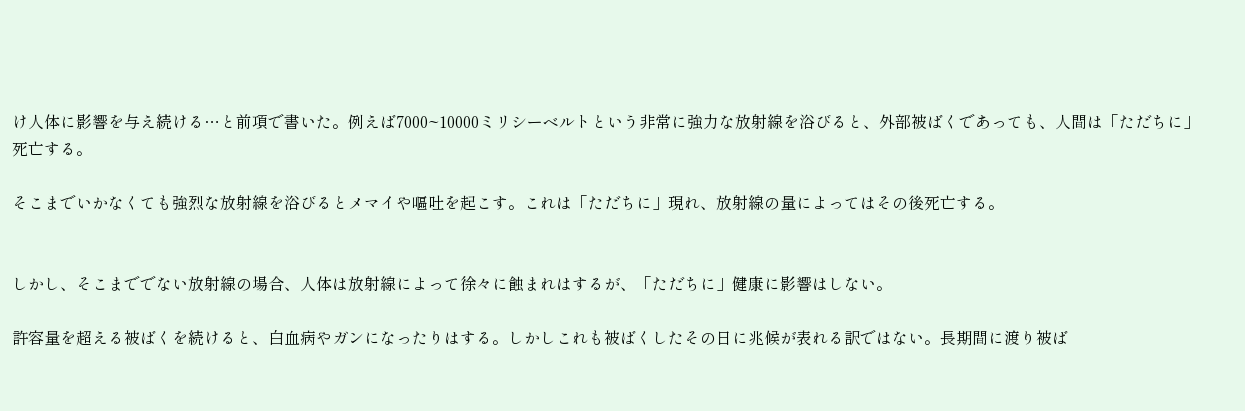け人体に影響を与え続ける…と前項で書いた。例えば7000~10000ミリシーベルトという非常に強力な放射線を浴びると、外部被ばくであっても、人間は「ただちに」死亡する。

そこまでいかなくても強烈な放射線を浴びるとメマイや嘔吐を起こす。これは「ただちに」現れ、放射線の量によってはその後死亡する。


しかし、そこまででない放射線の場合、人体は放射線によって徐々に蝕まれはするが、「ただちに」健康に影響はしない。

許容量を超える被ばくを続けると、白血病やガンになったりはする。しかしこれも被ばくしたその日に兆候が表れる訳ではない。長期間に渡り被ば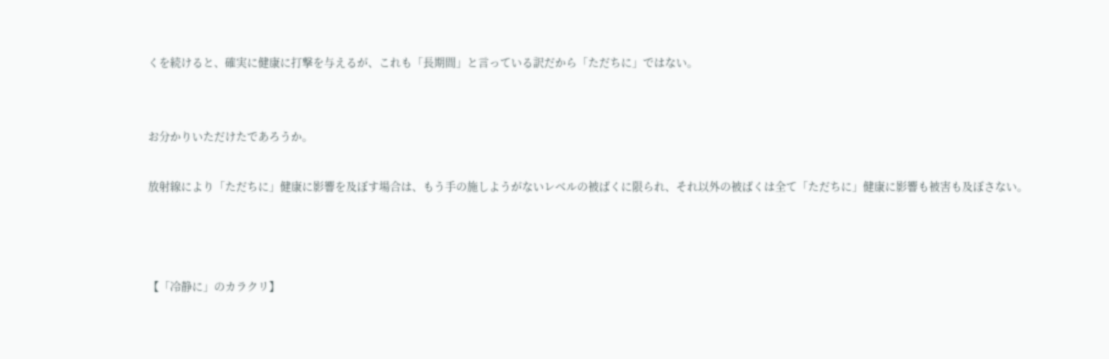くを続けると、確実に健康に打撃を与えるが、これも「長期間」と言っている訳だから「ただちに」ではない。


お分かりいただけたであろうか。

放射線により「ただちに」健康に影響を及ぼす場合は、もう手の施しようがないレベルの被ばくに限られ、それ以外の被ばくは全て「ただちに」健康に影響も被害も及ぼさない。



【「冷静に」のカラクリ】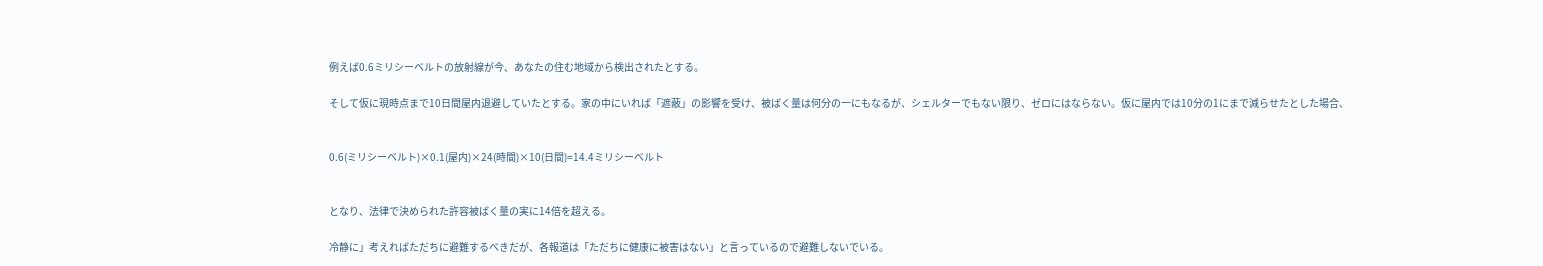例えば0.6ミリシーベルトの放射線が今、あなたの住む地域から検出されたとする。

そして仮に現時点まで10日間屋内退避していたとする。家の中にいれば「遮蔽」の影響を受け、被ばく量は何分の一にもなるが、シェルターでもない限り、ゼロにはならない。仮に屋内では10分の1にまで減らせたとした場合、


0.6(ミリシーベルト)×0.1(屋内)×24(時間)×10(日間)=14.4ミリシーベルト


となり、法律で決められた許容被ばく量の実に14倍を超える。

冷静に」考えればただちに避難するべきだが、各報道は「ただちに健康に被害はない」と言っているので避難しないでいる。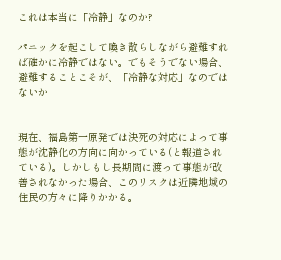これは本当に「冷静」なのか?

パニックを起こして喚き散らしながら避難すれば確かに冷静ではない。でもそうでない場合、避難することこそが、「冷静な対応」なのではないか


現在、福島第一原発では決死の対応によって事態が沈静化の方向に向かっている(と報道されている)。しかしもし長期間に渡って事態が改善されなかった場合、このリスクは近隣地域の住民の方々に降りかかる。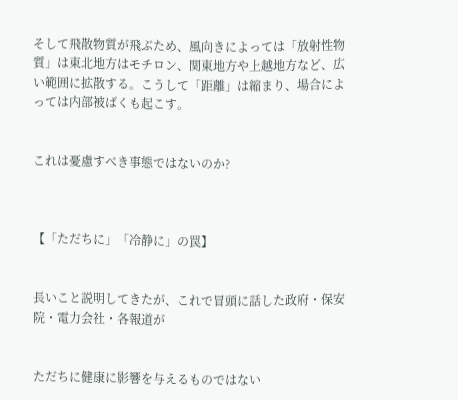そして飛散物質が飛ぶため、風向きによっては「放射性物質」は東北地方はモチロン、関東地方や上越地方など、広い範囲に拡散する。こうして「距離」は縮まり、場合によっては内部被ばくも起こす。


これは憂慮すべき事態ではないのか?



【「ただちに」「冷静に」の罠】


長いこと説明してきたが、これで冒頭に話した政府・保安院・電力会社・各報道が


ただちに健康に影響を与えるものではない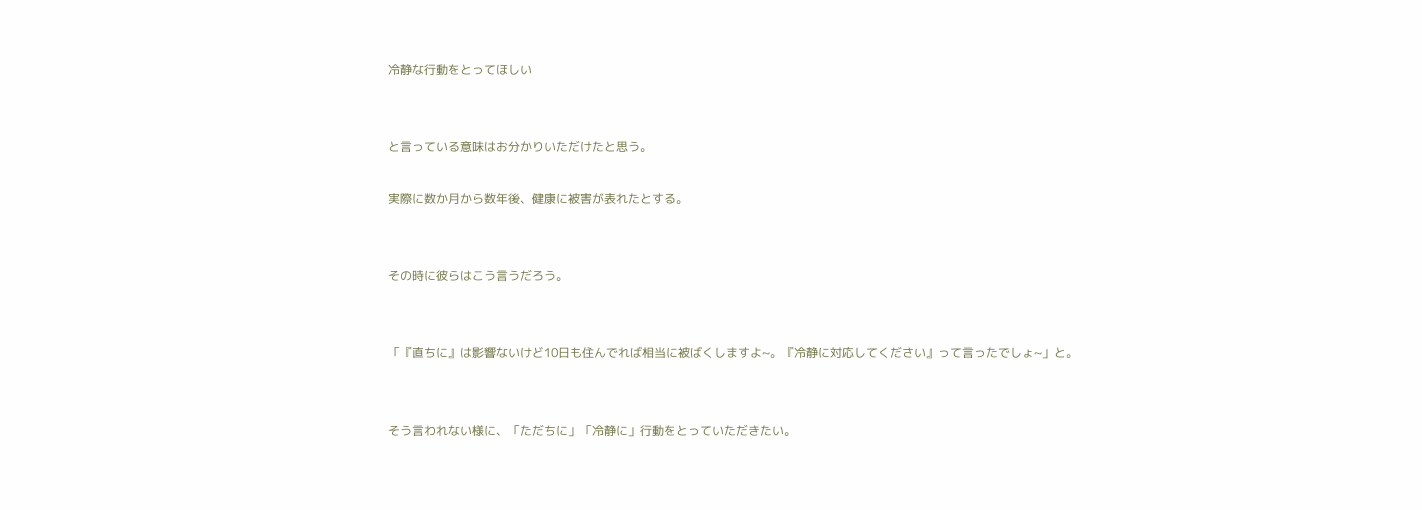冷静な行動をとってほしい


と言っている意味はお分かりいただけたと思う。

実際に数か月から数年後、健康に被害が表れたとする。


その時に彼らはこう言うだろう。


「『直ちに』は影響ないけど10日も住んでれば相当に被ばくしますよ~。『冷静に対応してください』って言ったでしょ~」と。


そう言われない様に、「ただちに」「冷静に」行動をとっていただきたい。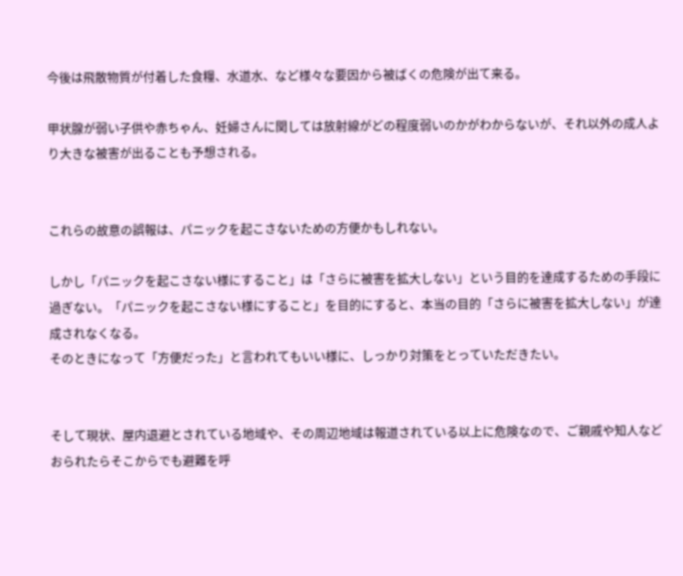今後は飛散物質が付着した食糧、水道水、など様々な要因から被ばくの危険が出て来る。

甲状腺が弱い子供や赤ちゃん、妊婦さんに関しては放射線がどの程度弱いのかがわからないが、それ以外の成人より大きな被害が出ることも予想される。


これらの故意の誤報は、パニックを起こさないための方便かもしれない。

しかし「パニックを起こさない様にすること」は「さらに被害を拡大しない」という目的を達成するための手段に過ぎない。「パニックを起こさない様にすること」を目的にすると、本当の目的「さらに被害を拡大しない」が達成されなくなる。
そのときになって「方便だった」と言われてもいい様に、しっかり対策をとっていただきたい。


そして現状、屋内退避とされている地域や、その周辺地域は報道されている以上に危険なので、ご親戚や知人などおられたらそこからでも避難を呼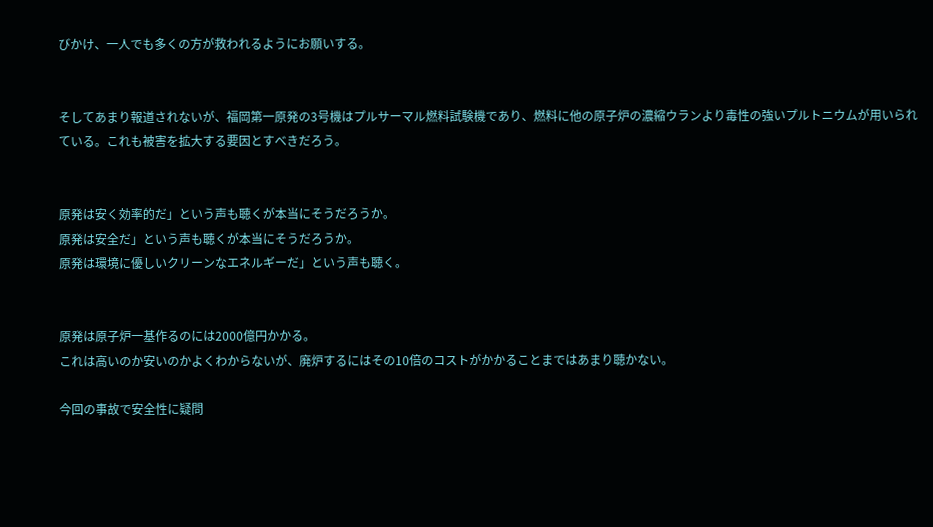びかけ、一人でも多くの方が救われるようにお願いする。


そしてあまり報道されないが、福岡第一原発の3号機はプルサーマル燃料試験機であり、燃料に他の原子炉の濃縮ウランより毒性の強いプルトニウムが用いられている。これも被害を拡大する要因とすべきだろう。


原発は安く効率的だ」という声も聴くが本当にそうだろうか。
原発は安全だ」という声も聴くが本当にそうだろうか。
原発は環境に優しいクリーンなエネルギーだ」という声も聴く。


原発は原子炉一基作るのには2000億円かかる。
これは高いのか安いのかよくわからないが、廃炉するにはその10倍のコストがかかることまではあまり聴かない。

今回の事故で安全性に疑問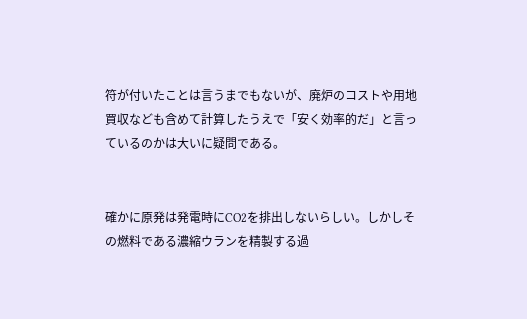符が付いたことは言うまでもないが、廃炉のコストや用地買収なども含めて計算したうえで「安く効率的だ」と言っているのかは大いに疑問である。


確かに原発は発電時にCO2を排出しないらしい。しかしその燃料である濃縮ウランを精製する過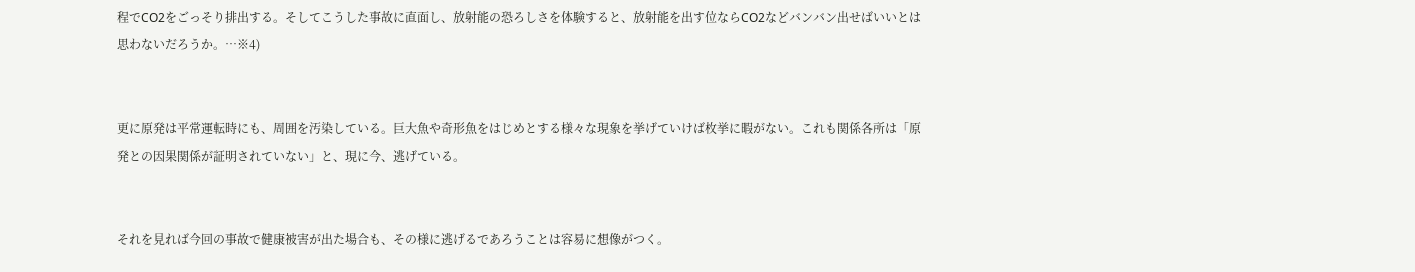程でCO2をごっそり排出する。そしてこうした事故に直面し、放射能の恐ろしさを体験すると、放射能を出す位ならCO2などバンバン出せばいいとは思わないだろうか。…※4)


更に原発は平常運転時にも、周囲を汚染している。巨大魚や奇形魚をはじめとする様々な現象を挙げていけば枚挙に暇がない。これも関係各所は「原発との因果関係が証明されていない」と、現に今、逃げている。


それを見れば今回の事故で健康被害が出た場合も、その様に逃げるであろうことは容易に想像がつく。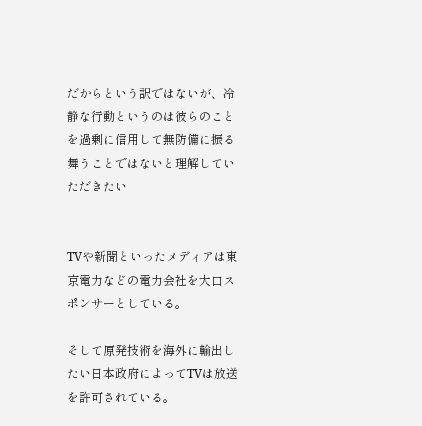だからという訳ではないが、冷静な行動というのは彼らのことを過剰に信用して無防備に振る舞うことではないと理解していただきたい


TVや新聞といったメディアは東京電力などの電力会社を大口スポンサーとしている。

そして原発技術を海外に輸出したい日本政府によってTVは放送を許可されている。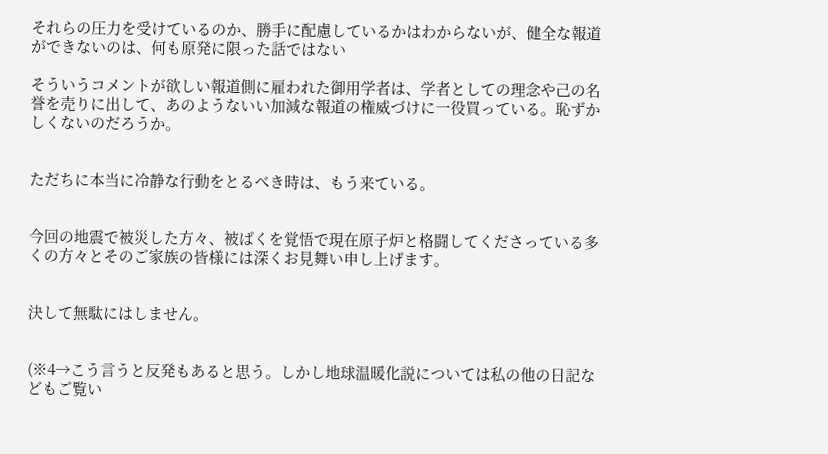それらの圧力を受けているのか、勝手に配慮しているかはわからないが、健全な報道ができないのは、何も原発に限った話ではない

そういうコメントが欲しい報道側に雇われた御用学者は、学者としての理念や己の名誉を売りに出して、あのようないい加減な報道の権威づけに一役買っている。恥ずかしくないのだろうか。


ただちに本当に冷静な行動をとるべき時は、もう来ている。


今回の地震で被災した方々、被ばくを覚悟で現在原子炉と格闘してくださっている多くの方々とそのご家族の皆様には深くお見舞い申し上げます。


決して無駄にはしません。


(※4→こう言うと反発もあると思う。しかし地球温暖化説については私の他の日記などもご覧い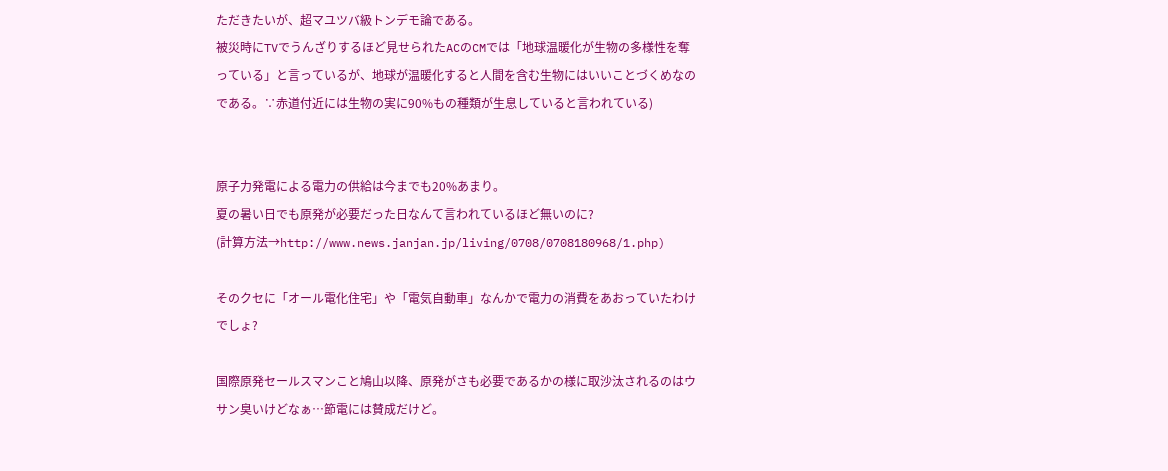ただきたいが、超マユツバ級トンデモ論である。
被災時にTVでうんざりするほど見せられたACのCMでは「地球温暖化が生物の多様性を奪っている」と言っているが、地球が温暖化すると人間を含む生物にはいいことづくめなのである。∵赤道付近には生物の実に90%もの種類が生息していると言われている)


原子力発電による電力の供給は今までも20%あまり。
夏の暑い日でも原発が必要だった日なんて言われているほど無いのに?
(計算方法→http://www.news.janjan.jp/living/0708/0708180968/1.php)

そのクセに「オール電化住宅」や「電気自動車」なんかで電力の消費をあおっていたわけでしょ?

国際原発セールスマンこと鳩山以降、原発がさも必要であるかの様に取沙汰されるのはウサン臭いけどなぁ…節電には賛成だけど。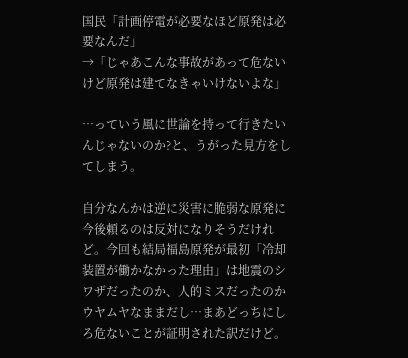国民「計画停電が必要なほど原発は必要なんだ」
→「じゃあこんな事故があって危ないけど原発は建てなきゃいけないよな」

…っていう風に世論を持って行きたいんじゃないのか?と、うがった見方をしてしまう。

自分なんかは逆に災害に脆弱な原発に今後頼るのは反対になりそうだけれど。今回も結局福島原発が最初「冷却装置が働かなかった理由」は地震のシワザだったのか、人的ミスだったのかウヤムヤなままだし…まあどっちにしろ危ないことが証明された訳だけど。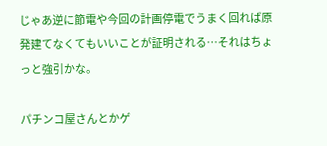じゃあ逆に節電や今回の計画停電でうまく回れば原発建てなくてもいいことが証明される…それはちょっと強引かな。

パチンコ屋さんとかゲ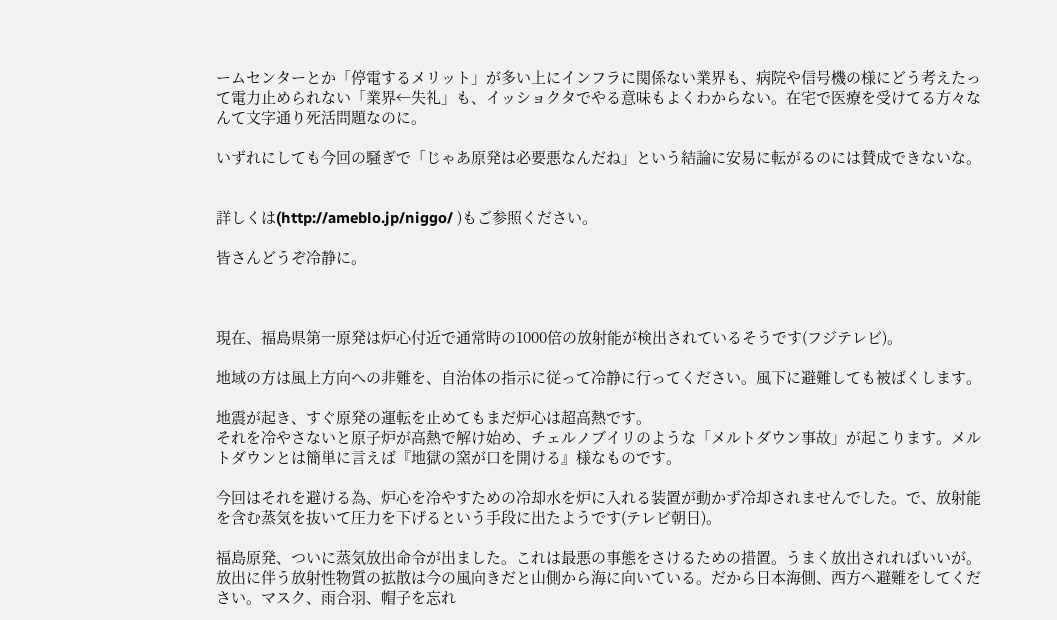ームセンターとか「停電するメリット」が多い上にインフラに関係ない業界も、病院や信号機の様にどう考えたって電力止められない「業界←失礼」も、イッショクタでやる意味もよくわからない。在宅で医療を受けてる方々なんて文字通り死活問題なのに。

いずれにしても今回の騒ぎで「じゃあ原発は必要悪なんだね」という結論に安易に転がるのには賛成できないな。


詳しくは(http://ameblo.jp/niggo/ )もご参照ください。

皆さんどうぞ冷静に。



現在、福島県第一原発は炉心付近で通常時の1000倍の放射能が検出されているそうです(フジテレビ)。

地域の方は風上方向への非難を、自治体の指示に従って冷静に行ってください。風下に避難しても被ばくします。

地震が起き、すぐ原発の運転を止めてもまだ炉心は超高熱です。
それを冷やさないと原子炉が高熱で解け始め、チェルノブイリのような「メルトダウン事故」が起こります。メルトダウンとは簡単に言えば『地獄の窯が口を開ける』様なものです。

今回はそれを避ける為、炉心を冷やすための冷却水を炉に入れる装置が動かず冷却されませんでした。で、放射能を含む蒸気を抜いて圧力を下げるという手段に出たようです(テレビ朝日)。

福島原発、ついに蒸気放出命令が出ました。これは最悪の事態をさけるための措置。うまく放出されればいいが。放出に伴う放射性物質の拡散は今の風向きだと山側から海に向いている。だから日本海側、西方へ避難をしてください。マスク、雨合羽、帽子を忘れ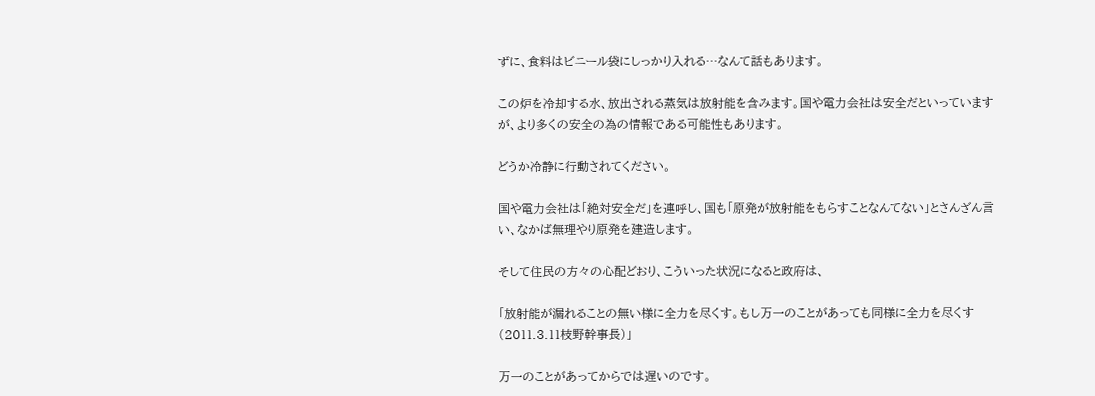ずに、食料はビニール袋にしっかり入れる…なんて話もあります。

この炉を冷却する水、放出される蒸気は放射能を含みます。国や電力会社は安全だといっていますが、より多くの安全の為の情報である可能性もあります。

どうか冷静に行動されてください。

国や電力会社は「絶対安全だ」を連呼し、国も「原発が放射能をもらすことなんてない」とさんざん言い、なかば無理やり原発を建造します。

そして住民の方々の心配どおり、こういった状況になると政府は、

「放射能が漏れることの無い様に全力を尽くす。もし万一のことがあっても同様に全力を尽くす(2011.3.11枝野幹事長)」

万一のことがあってからでは遅いのです。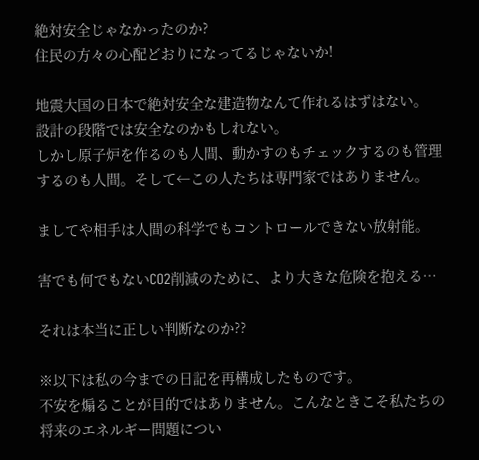絶対安全じゃなかったのか?
住民の方々の心配どおりになってるじゃないか!

地震大国の日本で絶対安全な建造物なんて作れるはずはない。
設計の段階では安全なのかもしれない。
しかし原子炉を作るのも人間、動かすのもチェックするのも管理するのも人間。そして←この人たちは専門家ではありません。

ましてや相手は人間の科学でもコントロールできない放射能。

害でも何でもないCO2削減のために、より大きな危険を抱える…

それは本当に正しい判断なのか??

※以下は私の今までの日記を再構成したものです。
不安を煽ることが目的ではありません。こんなときこそ私たちの将来のエネルギー問題につい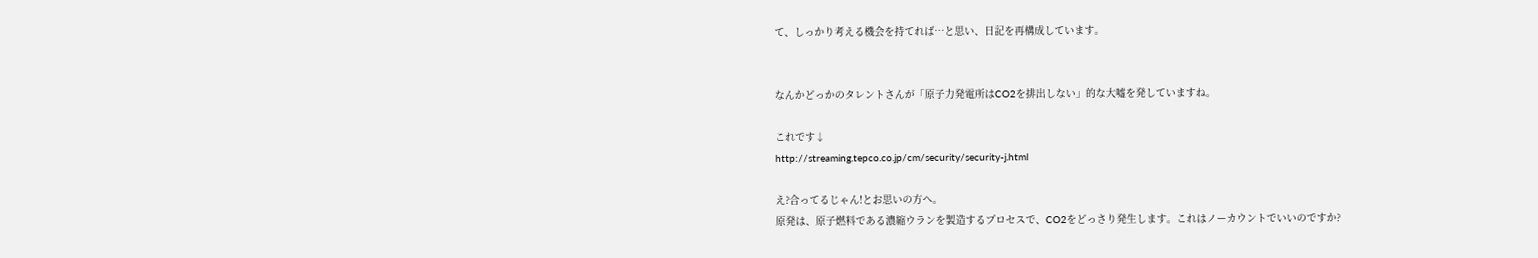て、しっかり考える機会を持てれば…と思い、日記を再構成しています。


なんかどっかのタレントさんが「原子力発電所はCO2を排出しない」的な大嘘を発していますね。

これです↓
http://streaming.tepco.co.jp/cm/security/security-j.html

え?合ってるじゃん!とお思いの方へ。
原発は、原子燃料である濃縮ウランを製造するプロセスで、CO2をどっさり発生します。これはノーカウントでいいのですか?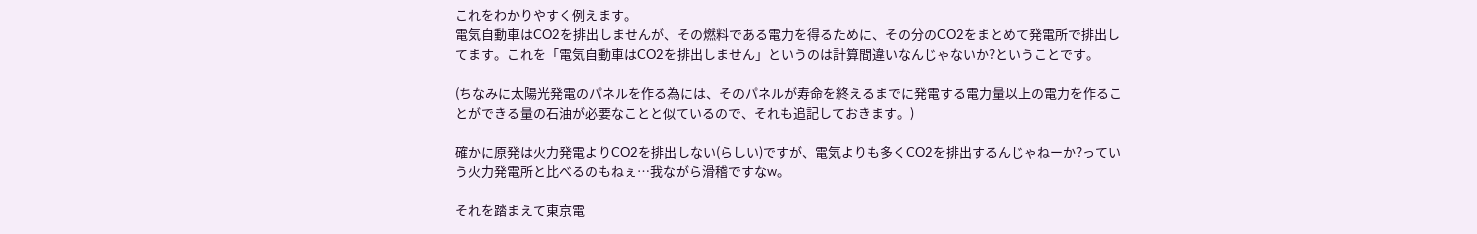これをわかりやすく例えます。
電気自動車はCO2を排出しませんが、その燃料である電力を得るために、その分のCO2をまとめて発電所で排出してます。これを「電気自動車はCO2を排出しません」というのは計算間違いなんじゃないか?ということです。

(ちなみに太陽光発電のパネルを作る為には、そのパネルが寿命を終えるまでに発電する電力量以上の電力を作ることができる量の石油が必要なことと似ているので、それも追記しておきます。)

確かに原発は火力発電よりCO2を排出しない(らしい)ですが、電気よりも多くCO2を排出するんじゃねーか?っていう火力発電所と比べるのもねぇ…我ながら滑稽ですなw。

それを踏まえて東京電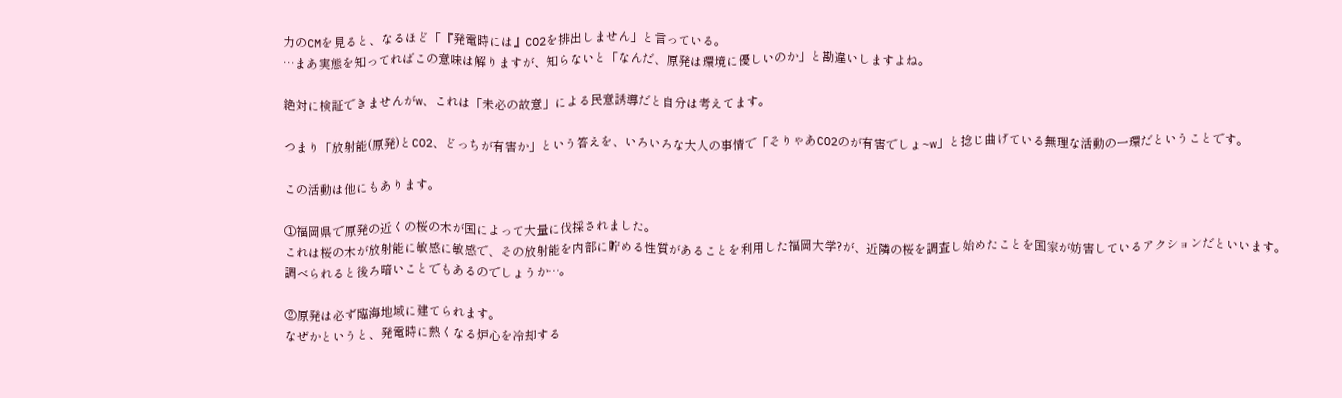力のCMを見ると、なるほど「『発電時には』CO2を排出しません」と言っている。
…まあ実態を知ってればこの意味は解りますが、知らないと「なんだ、原発は環境に優しいのか」と勘違いしますよね。

絶対に検証できませんがw、これは「未必の故意」による民意誘導だと自分は考えてます。

つまり「放射能(原発)とCO2、どっちが有害か」という答えを、いろいろな大人の事情で「そりゃあCO2のが有害でしょ~w」と捻じ曲げている無理な活動の一環だということです。

この活動は他にもあります。

①福岡県で原発の近くの桜の木が国によって大量に伐採されました。
これは桜の木が放射能に敏感に敏感で、その放射能を内部に貯める性質があることを利用した福岡大学?が、近隣の桜を調査し始めたことを国家が妨害しているアクションだといいます。
調べられると後ろ暗いことでもあるのでしょうか…。

②原発は必ず臨海地域に建てられます。
なぜかというと、発電時に熱くなる炉心を冷却する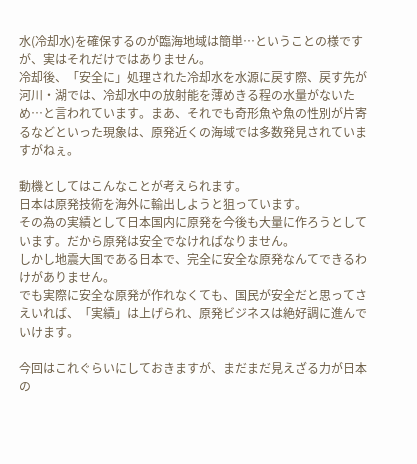水(冷却水)を確保するのが臨海地域は簡単…ということの様ですが、実はそれだけではありません。
冷却後、「安全に」処理された冷却水を水源に戻す際、戻す先が河川・湖では、冷却水中の放射能を薄めきる程の水量がないため…と言われています。まあ、それでも奇形魚や魚の性別が片寄るなどといった現象は、原発近くの海域では多数発見されていますがねぇ。

動機としてはこんなことが考えられます。
日本は原発技術を海外に輸出しようと狙っています。
その為の実績として日本国内に原発を今後も大量に作ろうとしています。だから原発は安全でなければなりません。
しかし地震大国である日本で、完全に安全な原発なんてできるわけがありません。
でも実際に安全な原発が作れなくても、国民が安全だと思ってさえいれば、「実績」は上げられ、原発ビジネスは絶好調に進んでいけます。

今回はこれぐらいにしておきますが、まだまだ見えざる力が日本の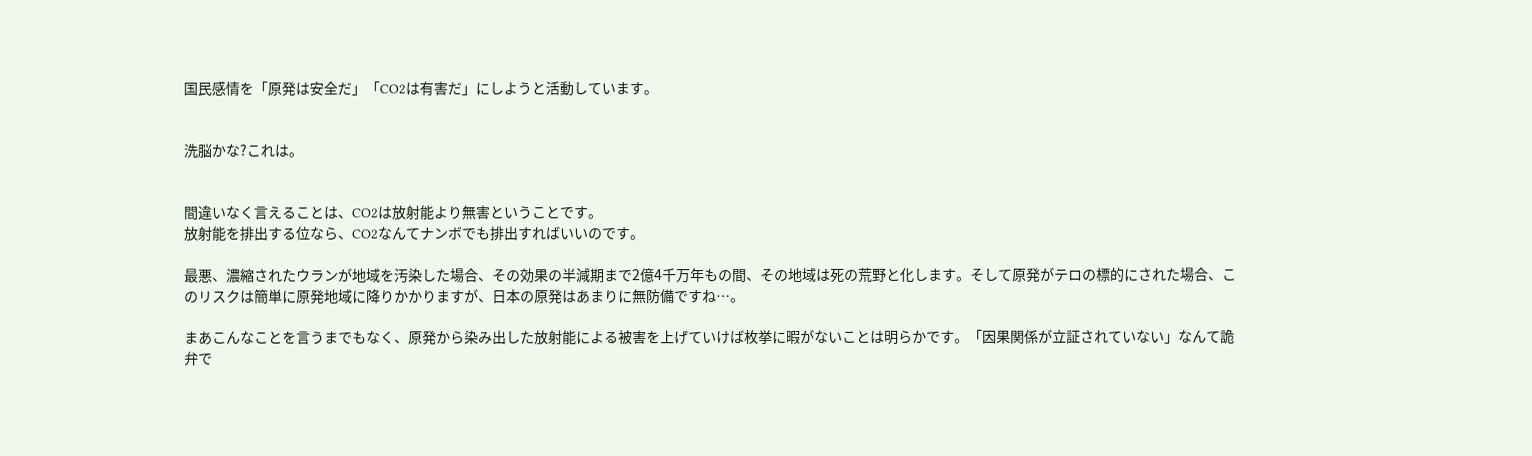国民感情を「原発は安全だ」「CO2は有害だ」にしようと活動しています。


洗脳かな?これは。


間違いなく言えることは、CO2は放射能より無害ということです。
放射能を排出する位なら、CO2なんてナンボでも排出すればいいのです。

最悪、濃縮されたウランが地域を汚染した場合、その効果の半減期まで2億4千万年もの間、その地域は死の荒野と化します。そして原発がテロの標的にされた場合、このリスクは簡単に原発地域に降りかかりますが、日本の原発はあまりに無防備ですね…。

まあこんなことを言うまでもなく、原発から染み出した放射能による被害を上げていけば枚挙に暇がないことは明らかです。「因果関係が立証されていない」なんて詭弁で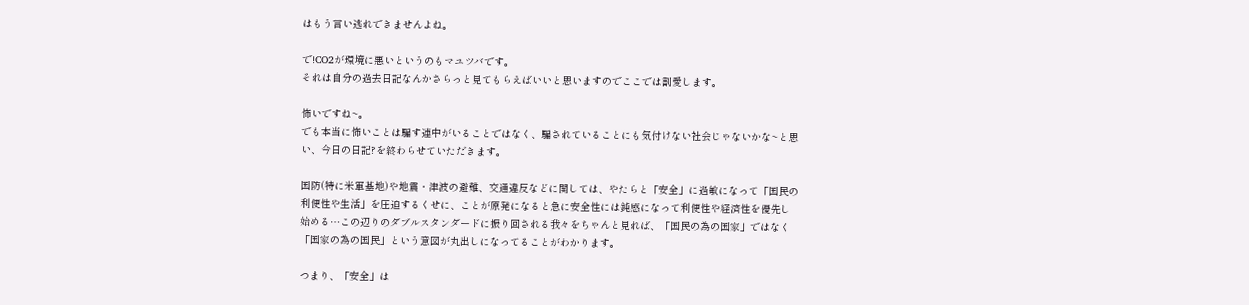はもう言い逃れできませんよね。

で!CO2が環境に悪いというのもマユツバです。
それは自分の過去日記なんかさらっと見てもらえばいいと思いますのでここでは割愛します。

怖いですね~。
でも本当に怖いことは騙す連中がいることではなく、騙されていることにも気付けない社会じゃないかな~と思い、今日の日記?を終わらせていただきます。

国防(特に米軍基地)や地震・津波の避難、交通違反などに関しては、やたらと「安全」に過敏になって「国民の利便性や生活」を圧迫するくせに、ことが原発になると急に安全性には鈍感になって利便性や経済性を優先し始める…この辺りのダブルスタンダードに振り回される我々をちゃんと見れば、「国民の為の国家」ではなく「国家の為の国民」という意図が丸出しになってることがわかります。

つまり、「安全」は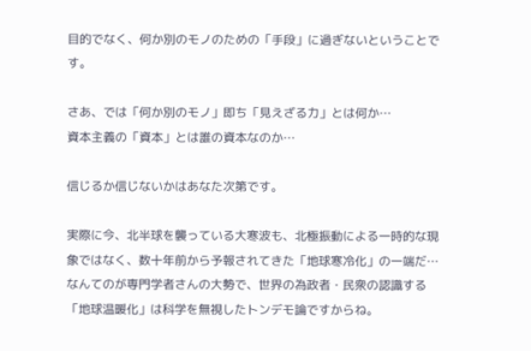目的でなく、何か別のモノのための「手段」に過ぎないということです。

さあ、では「何か別のモノ」即ち「見えざる力」とは何か…
資本主義の「資本」とは誰の資本なのか…

信じるか信じないかはあなた次第です。

実際に今、北半球を襲っている大寒波も、北極振動による一時的な現象ではなく、数十年前から予報されてきた「地球寒冷化」の一端だ…なんてのが専門学者さんの大勢で、世界の為政者・民衆の認識する「地球温暖化」は科学を無視したトンデモ論ですからね。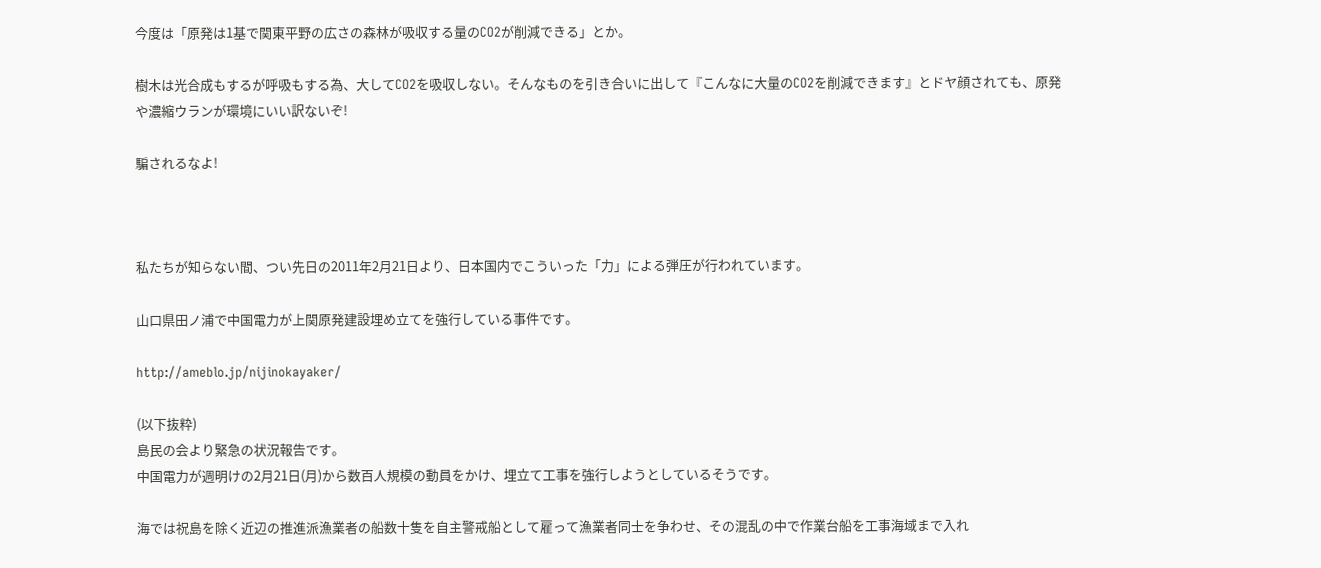今度は「原発は1基で関東平野の広さの森林が吸収する量のCO2が削減できる」とか。

樹木は光合成もするが呼吸もする為、大してCO2を吸収しない。そんなものを引き合いに出して『こんなに大量のCO2を削減できます』とドヤ顔されても、原発や濃縮ウランが環境にいい訳ないぞ!

騙されるなよ!



私たちが知らない間、つい先日の2011年2月21日より、日本国内でこういった「力」による弾圧が行われています。

山口県田ノ浦で中国電力が上関原発建設埋め立てを強行している事件です。

http://ameblo.jp/nijinokayaker/

(以下抜粋)
島民の会より緊急の状況報告です。
中国電力が週明けの2月21日(月)から数百人規模の動員をかけ、埋立て工事を強行しようとしているそうです。

海では祝島を除く近辺の推進派漁業者の船数十隻を自主警戒船として雇って漁業者同士を争わせ、その混乱の中で作業台船を工事海域まで入れ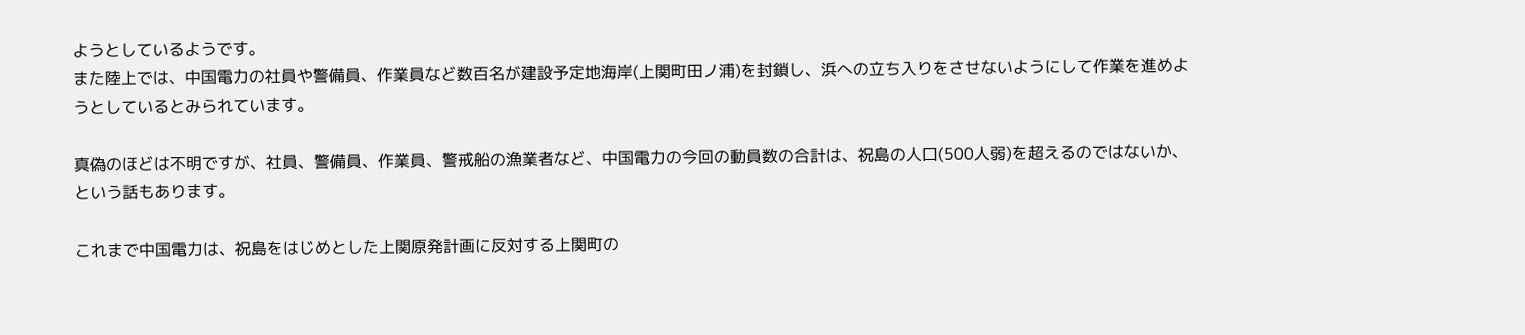ようとしているようです。
また陸上では、中国電力の社員や警備員、作業員など数百名が建設予定地海岸(上関町田ノ浦)を封鎖し、浜への立ち入りをさせないようにして作業を進めようとしているとみられています。

真偽のほどは不明ですが、社員、警備員、作業員、警戒船の漁業者など、中国電力の今回の動員数の合計は、祝島の人口(500人弱)を超えるのではないか、という話もあります。

これまで中国電力は、祝島をはじめとした上関原発計画に反対する上関町の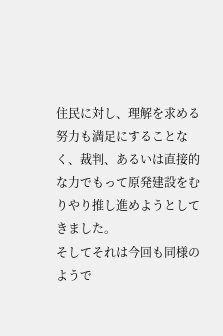住民に対し、理解を求める努力も満足にすることなく、裁判、あるいは直接的な力でもって原発建設をむりやり推し進めようとしてきました。
そしてそれは今回も同様のようで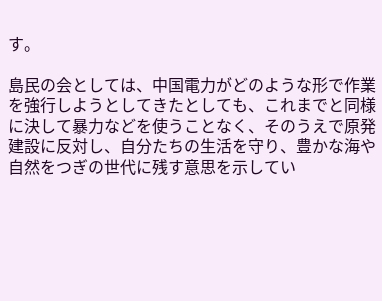す。

島民の会としては、中国電力がどのような形で作業を強行しようとしてきたとしても、これまでと同様に決して暴力などを使うことなく、そのうえで原発建設に反対し、自分たちの生活を守り、豊かな海や自然をつぎの世代に残す意思を示してい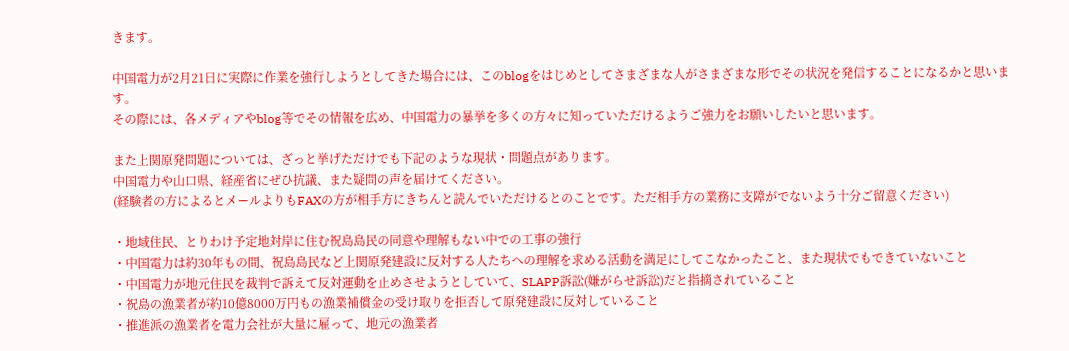きます。

中国電力が2月21日に実際に作業を強行しようとしてきた場合には、このblogをはじめとしてさまざまな人がさまざまな形でその状況を発信することになるかと思います。
その際には、各メディアやblog等でその情報を広め、中国電力の暴挙を多くの方々に知っていただけるようご強力をお願いしたいと思います。

また上関原発問題については、ざっと挙げただけでも下記のような現状・問題点があります。
中国電力や山口県、経産省にぜひ抗議、また疑問の声を届けてください。
(経験者の方によるとメールよりもFAXの方が相手方にきちんと読んでいただけるとのことです。ただ相手方の業務に支障がでないよう十分ご留意ください)

・地域住民、とりわけ予定地対岸に住む祝島島民の同意や理解もない中での工事の強行
・中国電力は約30年もの間、祝島島民など上関原発建設に反対する人たちへの理解を求める活動を満足にしてこなかったこと、また現状でもできていないこと
・中国電力が地元住民を裁判で訴えて反対運動を止めさせようとしていて、SLAPP訴訟(嫌がらせ訴訟)だと指摘されていること
・祝島の漁業者が約10億8000万円もの漁業補償金の受け取りを拒否して原発建設に反対していること
・推進派の漁業者を電力会社が大量に雇って、地元の漁業者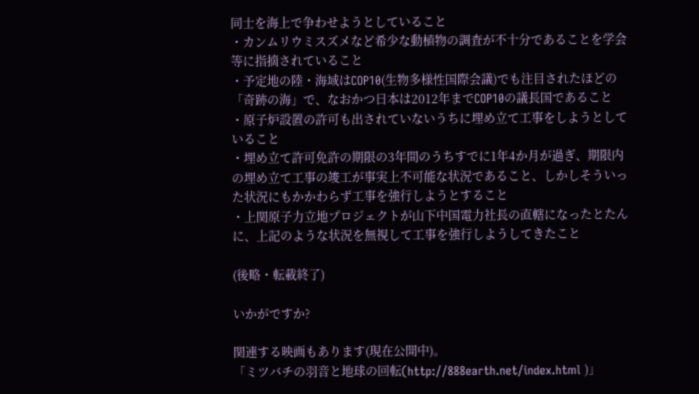同士を海上で争わせようとしていること
・カンムリウミスズメなど希少な動植物の調査が不十分であることを学会等に指摘されていること
・予定地の陸・海域はCOP10(生物多様性国際会議)でも注目されたほどの「奇跡の海」で、なおかつ日本は2012年までCOP10の議長国であること
・原子炉設置の許可も出されていないうちに埋め立て工事をしようとしていること
・埋め立て許可免許の期限の3年間のうちすでに1年4か月が過ぎ、期限内の埋め立て工事の竣工が事実上不可能な状況であること、しかしそういった状況にもかかわらず工事を強行しようとすること
・上関原子力立地プロジェクトが山下中国電力社長の直轄になったとたんに、上記のような状況を無視して工事を強行しようしてきたこと

(後略・転載終了)

いかがですか?

関連する映画もあります(現在公開中)。
「ミツバチの羽音と地球の回転(http://888earth.net/index.html )」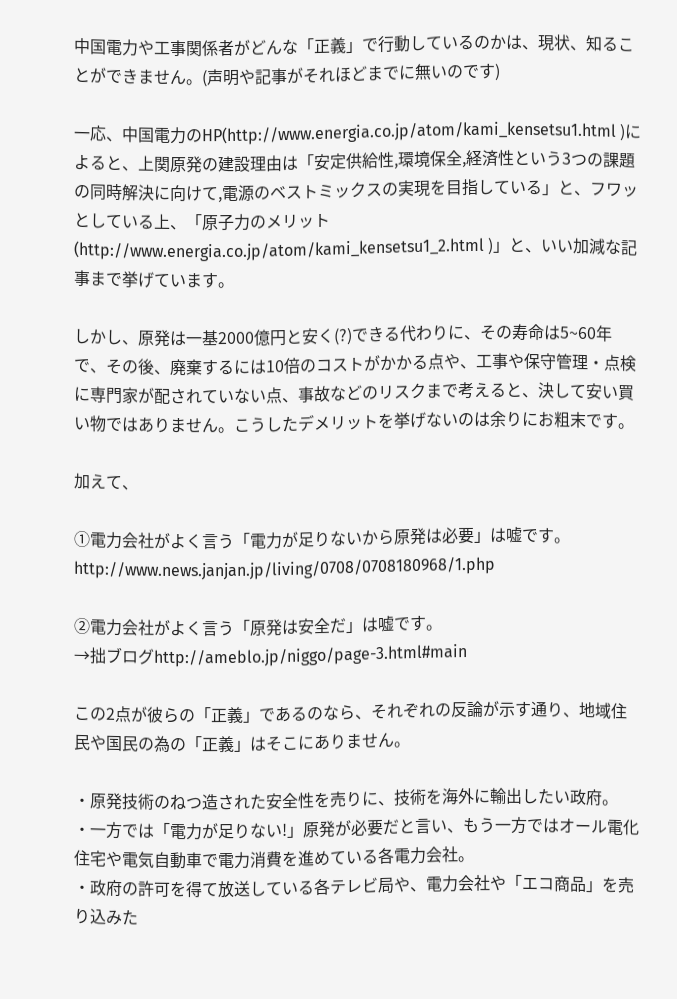中国電力や工事関係者がどんな「正義」で行動しているのかは、現状、知ることができません。(声明や記事がそれほどまでに無いのです)

一応、中国電力のHP(http://www.energia.co.jp/atom/kami_kensetsu1.html )によると、上関原発の建設理由は「安定供給性,環境保全,経済性という3つの課題の同時解決に向けて,電源のベストミックスの実現を目指している」と、フワッとしている上、「原子力のメリット(http://www.energia.co.jp/atom/kami_kensetsu1_2.html )」と、いい加減な記事まで挙げています。

しかし、原発は一基2000億円と安く(?)できる代わりに、その寿命は5~60年で、その後、廃棄するには10倍のコストがかかる点や、工事や保守管理・点検に専門家が配されていない点、事故などのリスクまで考えると、決して安い買い物ではありません。こうしたデメリットを挙げないのは余りにお粗末です。

加えて、

①電力会社がよく言う「電力が足りないから原発は必要」は嘘です。
http://www.news.janjan.jp/living/0708/0708180968/1.php

②電力会社がよく言う「原発は安全だ」は嘘です。
→拙ブログhttp://ameblo.jp/niggo/page-3.html#main

この2点が彼らの「正義」であるのなら、それぞれの反論が示す通り、地域住民や国民の為の「正義」はそこにありません。

・原発技術のねつ造された安全性を売りに、技術を海外に輸出したい政府。
・一方では「電力が足りない!」原発が必要だと言い、もう一方ではオール電化住宅や電気自動車で電力消費を進めている各電力会社。
・政府の許可を得て放送している各テレビ局や、電力会社や「エコ商品」を売り込みた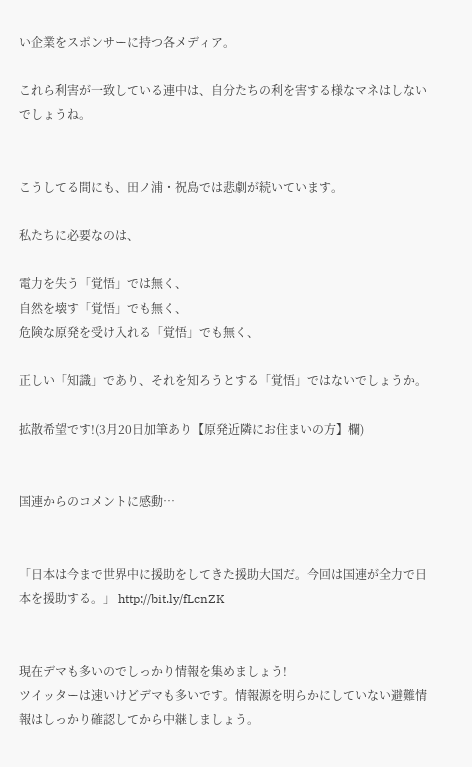い企業をスポンサーに持つ各メディア。

これら利害が一致している連中は、自分たちの利を害する様なマネはしないでしょうね。


こうしてる間にも、田ノ浦・祝島では悲劇が続いています。

私たちに必要なのは、

電力を失う「覚悟」では無く、
自然を壊す「覚悟」でも無く、
危険な原発を受け入れる「覚悟」でも無く、

正しい「知識」であり、それを知ろうとする「覚悟」ではないでしょうか。

拡散希望です!(3月20日加筆あり【原発近隣にお住まいの方】欄)


国連からのコメントに感動…


「日本は今まで世界中に援助をしてきた援助大国だ。今回は国連が全力で日本を援助する。」 http://bit.ly/fLcnZK


現在デマも多いのでしっかり情報を集めましょう!
ツイッターは速いけどデマも多いです。情報源を明らかにしていない避難情報はしっかり確認してから中継しましょう。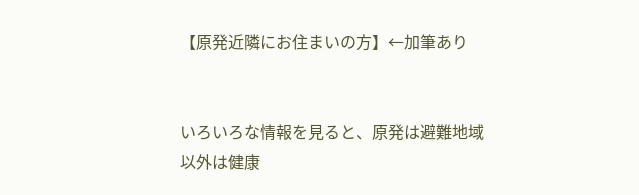【原発近隣にお住まいの方】←加筆あり


いろいろな情報を見ると、原発は避難地域以外は健康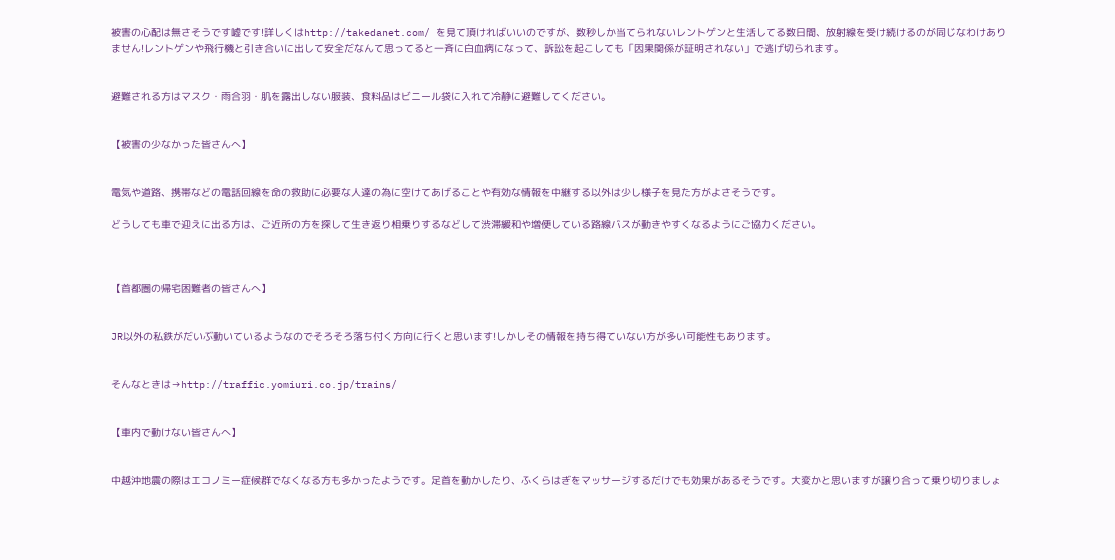被害の心配は無さそうです嘘です!詳しくはhttp://takedanet.com/ を見て頂ければいいのですが、数秒しか当てられないレントゲンと生活してる数日間、放射線を受け続けるのが同じなわけありません!レントゲンや飛行機と引き合いに出して安全だなんて思ってると一斉に白血病になって、訴訟を起こしても「因果関係が証明されない」で逃げ切られます。


避難される方はマスク・雨合羽・肌を露出しない服装、食料品はビニール袋に入れて冷静に避難してください。


【被害の少なかった皆さんへ】


電気や道路、携帯などの電話回線を命の救助に必要な人達の為に空けてあげることや有効な情報を中継する以外は少し様子を見た方がよさそうです。

どうしても車で迎えに出る方は、ご近所の方を探して生き返り相乗りするなどして渋滞緩和や増便している路線バスが動きやすくなるようにご協力ください。



【首都圏の帰宅困難者の皆さんへ】


JR以外の私鉄がだいぶ動いているようなのでそろそろ落ち付く方向に行くと思います!しかしその情報を持ち得ていない方が多い可能性もあります。


そんなときは→http://traffic.yomiuri.co.jp/trains/


【車内で動けない皆さんへ】


中越沖地震の際はエコノミー症候群でなくなる方も多かったようです。足首を動かしたり、ふくらはぎをマッサージするだけでも効果があるそうです。大変かと思いますが譲り合って乗り切りましょ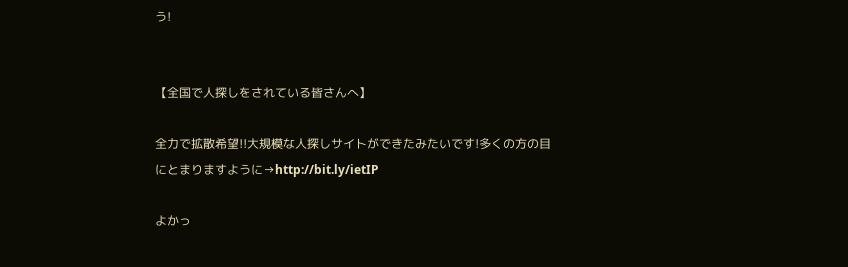う!


【全国で人探しをされている皆さんへ】

全力で拡散希望!!大規模な人探しサイトができたみたいです!多くの方の目にとまりますように→http://bit.ly/ietIP

よかっ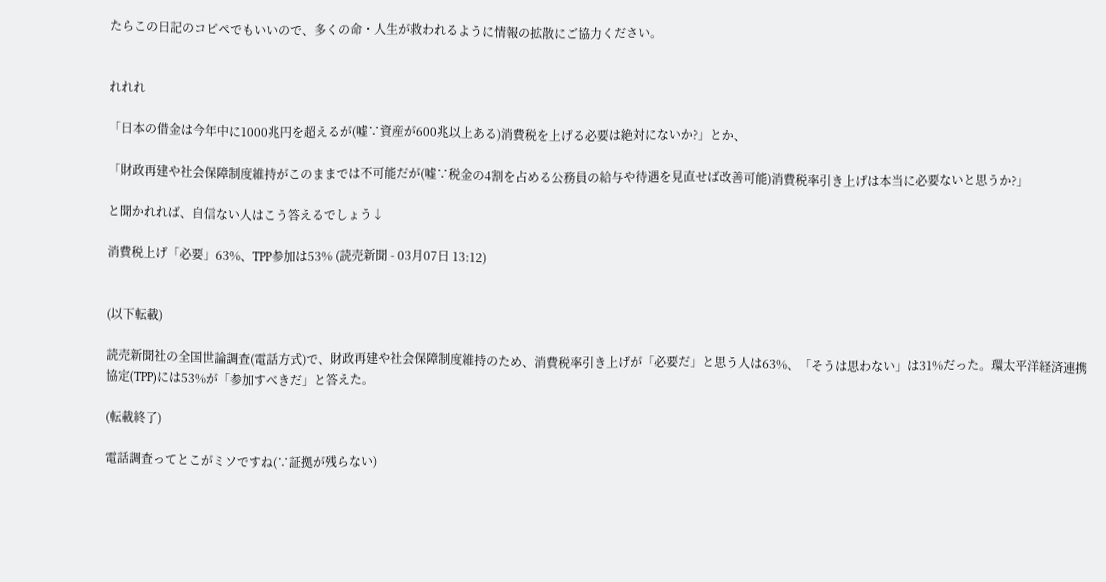たらこの日記のコピペでもいいので、多くの命・人生が救われるように情報の拡散にご協力ください。


れれれ

「日本の借金は今年中に1000兆円を超えるが(嘘∵資産が600兆以上ある)消費税を上げる必要は絶対にないか?」とか、

「財政再建や社会保障制度維持がこのままでは不可能だが(嘘∵税金の4割を占める公務員の給与や待遇を見直せば改善可能)消費税率引き上げは本当に必要ないと思うか?」

と聞かれれば、自信ない人はこう答えるでしょう↓

消費税上げ「必要」63%、TPP参加は53% (読売新聞 - 03月07日 13:12)


(以下転載)

読売新聞社の全国世論調査(電話方式)で、財政再建や社会保障制度維持のため、消費税率引き上げが「必要だ」と思う人は63%、「そうは思わない」は31%だった。環太平洋経済連携協定(TPP)には53%が「参加すべきだ」と答えた。

(転載終了)

電話調査ってとこがミソですね(∵証拠が残らない)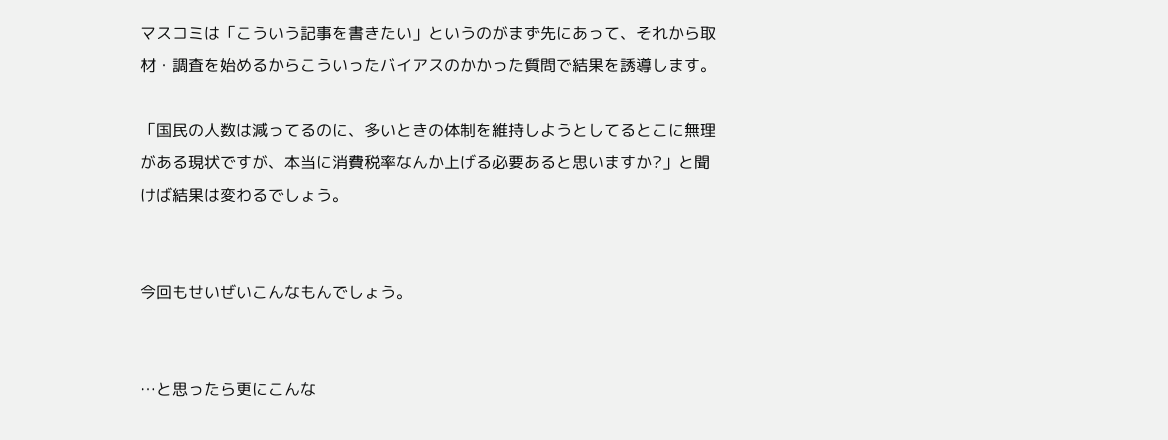マスコミは「こういう記事を書きたい」というのがまず先にあって、それから取材・調査を始めるからこういったバイアスのかかった質問で結果を誘導します。

「国民の人数は減ってるのに、多いときの体制を維持しようとしてるとこに無理がある現状ですが、本当に消費税率なんか上げる必要あると思いますか?」と聞けば結果は変わるでしょう。


今回もせいぜいこんなもんでしょう。


…と思ったら更にこんな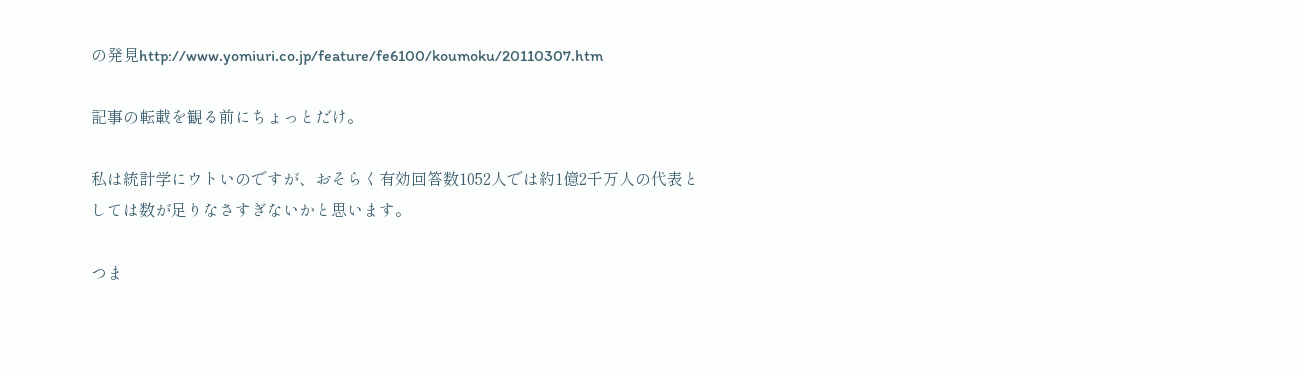の発見http://www.yomiuri.co.jp/feature/fe6100/koumoku/20110307.htm

記事の転載を観る前にちょっとだけ。

私は統計学にウトいのですが、おそらく有効回答数1052人では約1億2千万人の代表としては数が足りなさすぎないかと思います。

つま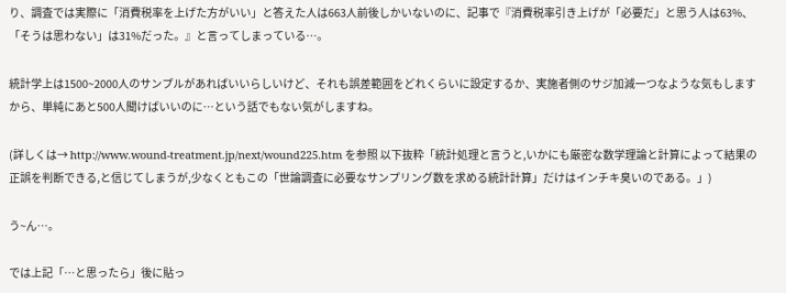り、調査では実際に「消費税率を上げた方がいい」と答えた人は663人前後しかいないのに、記事で『消費税率引き上げが「必要だ」と思う人は63%、「そうは思わない」は31%だった。』と言ってしまっている…。

統計学上は1500~2000人のサンプルがあればいいらしいけど、それも誤差範囲をどれくらいに設定するか、実施者側のサジ加減一つなような気もしますから、単純にあと500人聞けばいいのに…という話でもない気がしますね。

(詳しくは→ http://www.wound-treatment.jp/next/wound225.htm を参照 以下抜粋「統計処理と言うと,いかにも厳密な数学理論と計算によって結果の正誤を判断できる,と信じてしまうが,少なくともこの「世論調査に必要なサンプリング数を求める統計計算」だけはインチキ臭いのである。」)

う~ん…。

では上記「…と思ったら」後に貼っ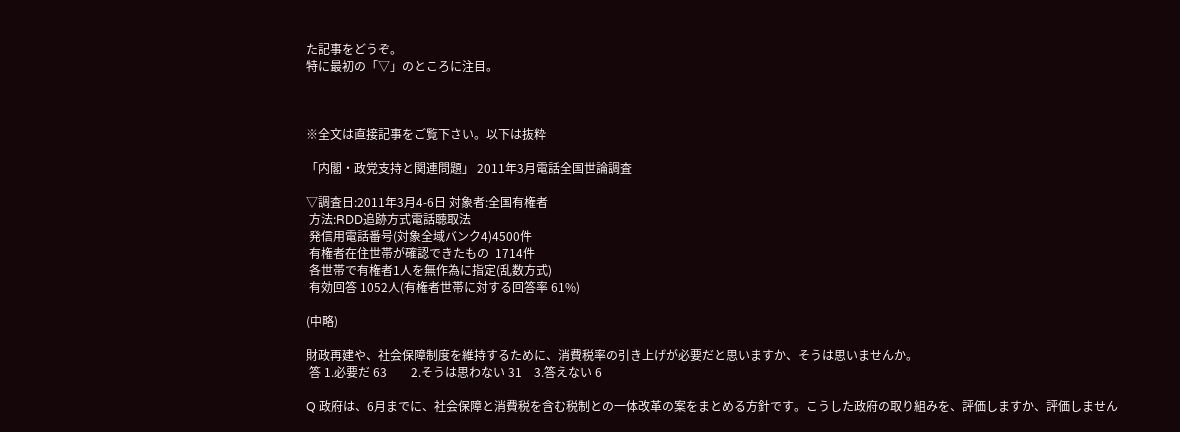た記事をどうぞ。
特に最初の「▽」のところに注目。



※全文は直接記事をご覧下さい。以下は抜粋

「内閣・政党支持と関連問題」 2011年3月電話全国世論調査

▽調査日:2011年3月4-6日 対象者:全国有権者
 方法:RDD追跡方式電話聴取法
 発信用電話番号(対象全域バンク4)4500件
 有権者在住世帯が確認できたもの  1714件
 各世帯で有権者1人を無作為に指定(乱数方式)
 有効回答 1052人(有権者世帯に対する回答率 61%)

(中略)

財政再建や、社会保障制度を維持するために、消費税率の引き上げが必要だと思いますか、そうは思いませんか。
 答 1.必要だ 63        2.そうは思わない 31    3.答えない 6

Q 政府は、6月までに、社会保障と消費税を含む税制との一体改革の案をまとめる方針です。こうした政府の取り組みを、評価しますか、評価しません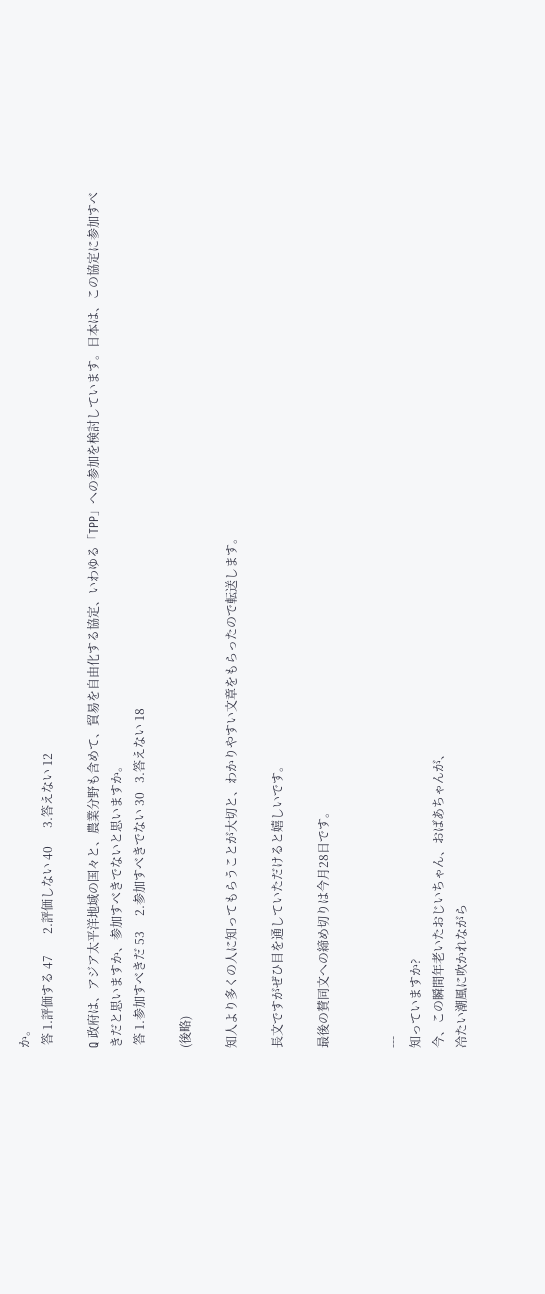か。
 答 1.評価する 47       2.評価しない 40      3.答えない 12

Q 政府は、アジア太平洋地域の国々と、農業分野も含めて、貿易を自由化する協定、いわゆる「TPP」への参加を検討しています。日本は、この協定に参加すべきだと思いますか、参加すべきでないと思いますか。
 答 1.参加すべきだ 53     2.参加すべきでない 30   3.答えない 18

(後略)

知人より多くの人に知ってもらうことが大切と、わかりやすい文章をもらったので転送します。

長文ですがぜひ目を通していただけると嬉しいです。

最後の賛同文への締め切りは今月28日です。


---
知っていますか?
今、この瞬間年老いたおじいちゃん、おばあちゃんが、
冷たい潮風に吹かれながら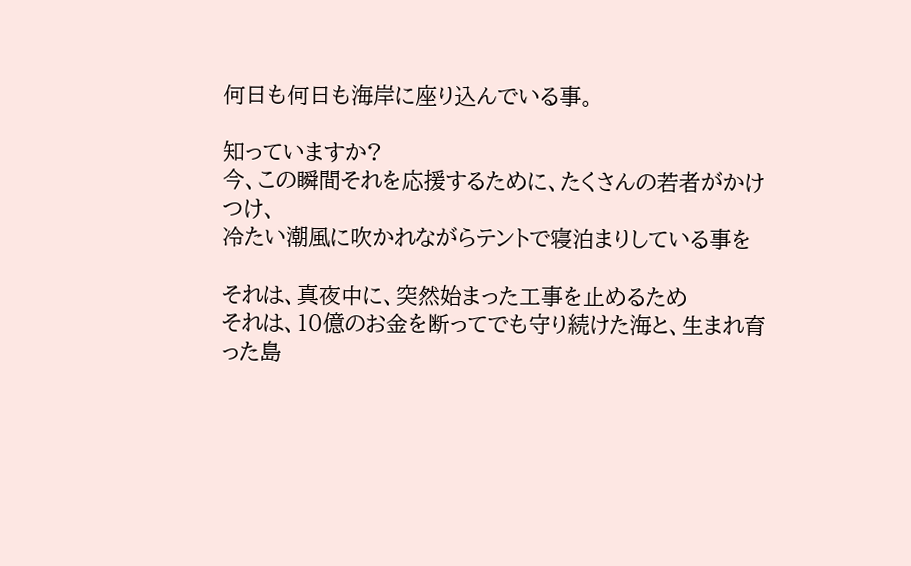何日も何日も海岸に座り込んでいる事。

知っていますか?
今、この瞬間それを応援するために、たくさんの若者がかけつけ、
冷たい潮風に吹かれながらテントで寝泊まりしている事を

それは、真夜中に、突然始まった工事を止めるため
それは、10億のお金を断ってでも守り続けた海と、生まれ育った島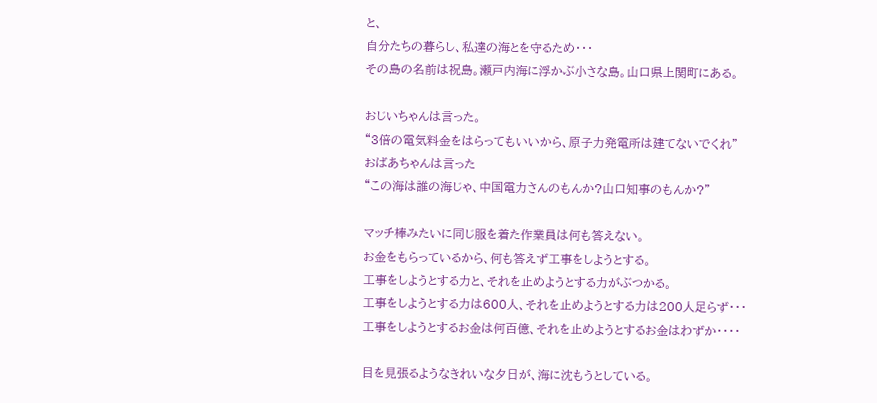と、
自分たちの暮らし、私達の海とを守るため・・・
その島の名前は祝島。瀬戸内海に浮かぶ小さな島。山口県上関町にある。

おじいちゃんは言った。
“3倍の電気料金をはらってもいいから、原子力発電所は建てないでくれ”
おばあちゃんは言った
“この海は誰の海じゃ、中国電力さんのもんか?山口知事のもんか?”

マッチ棒みたいに同じ服を着た作業員は何も答えない。
お金をもらっているから、何も答えず工事をしようとする。
工事をしようとする力と、それを止めようとする力がぶつかる。
工事をしようとする力は600人、それを止めようとする力は200人足らず・・・
工事をしようとするお金は何百億、それを止めようとするお金はわずか・・・・

目を見張るようなきれいな夕日が、海に沈もうとしている。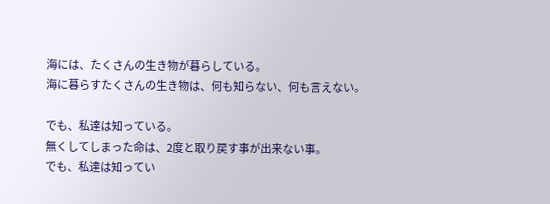海には、たくさんの生き物が暮らしている。
海に暮らすたくさんの生き物は、何も知らない、何も言えない。

でも、私達は知っている。
無くしてしまった命は、2度と取り戻す事が出来ない事。
でも、私達は知ってい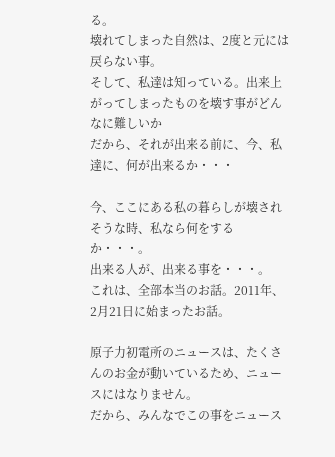る。
壊れてしまった自然は、2度と元には戻らない事。
そして、私達は知っている。出来上がってしまったものを壊す事がどんなに難しいか
だから、それが出来る前に、今、私達に、何が出来るか・・・

今、ここにある私の暮らしが壊されそうな時、私なら何をするか・・・。
出来る人が、出来る事を・・・。
これは、全部本当のお話。2011年、2月21日に始まったお話。

原子力初電所のニュースは、たくさんのお金が動いているため、ニュースにはなりません。
だから、みんなでこの事をニュース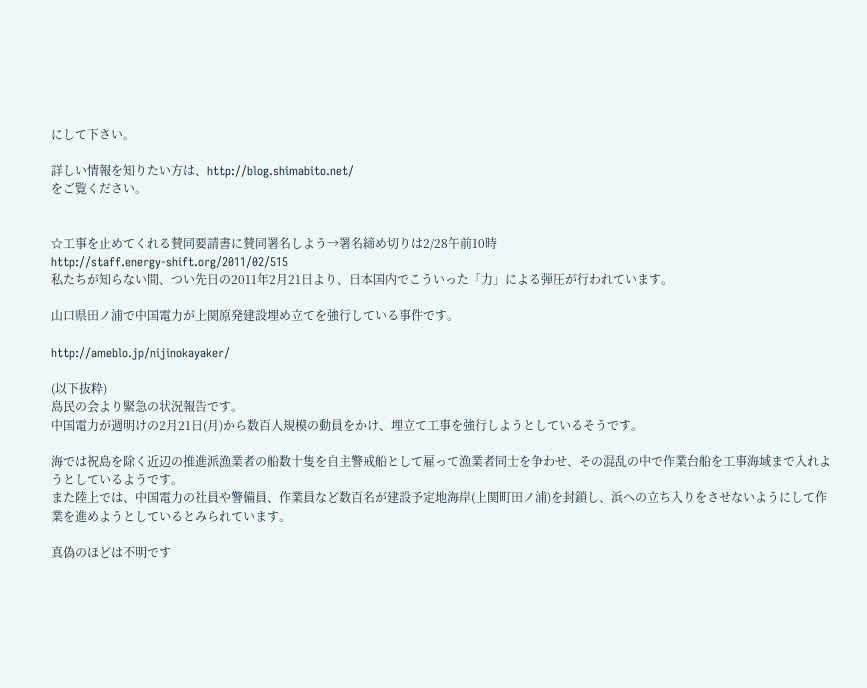にして下さい。

詳しい情報を知りたい方は、http://blog.shimabito.net/
をご覧ください。


☆工事を止めてくれる賛同要請書に賛同署名しよう→署名締め切りは2/28午前10時
http://staff.energy-shift.org/2011/02/515
私たちが知らない間、つい先日の2011年2月21日より、日本国内でこういった「力」による弾圧が行われています。

山口県田ノ浦で中国電力が上関原発建設埋め立てを強行している事件です。

http://ameblo.jp/nijinokayaker/

(以下抜粋)
島民の会より緊急の状況報告です。
中国電力が週明けの2月21日(月)から数百人規模の動員をかけ、埋立て工事を強行しようとしているそうです。

海では祝島を除く近辺の推進派漁業者の船数十隻を自主警戒船として雇って漁業者同士を争わせ、その混乱の中で作業台船を工事海域まで入れようとしているようです。
また陸上では、中国電力の社員や警備員、作業員など数百名が建設予定地海岸(上関町田ノ浦)を封鎖し、浜への立ち入りをさせないようにして作業を進めようとしているとみられています。

真偽のほどは不明です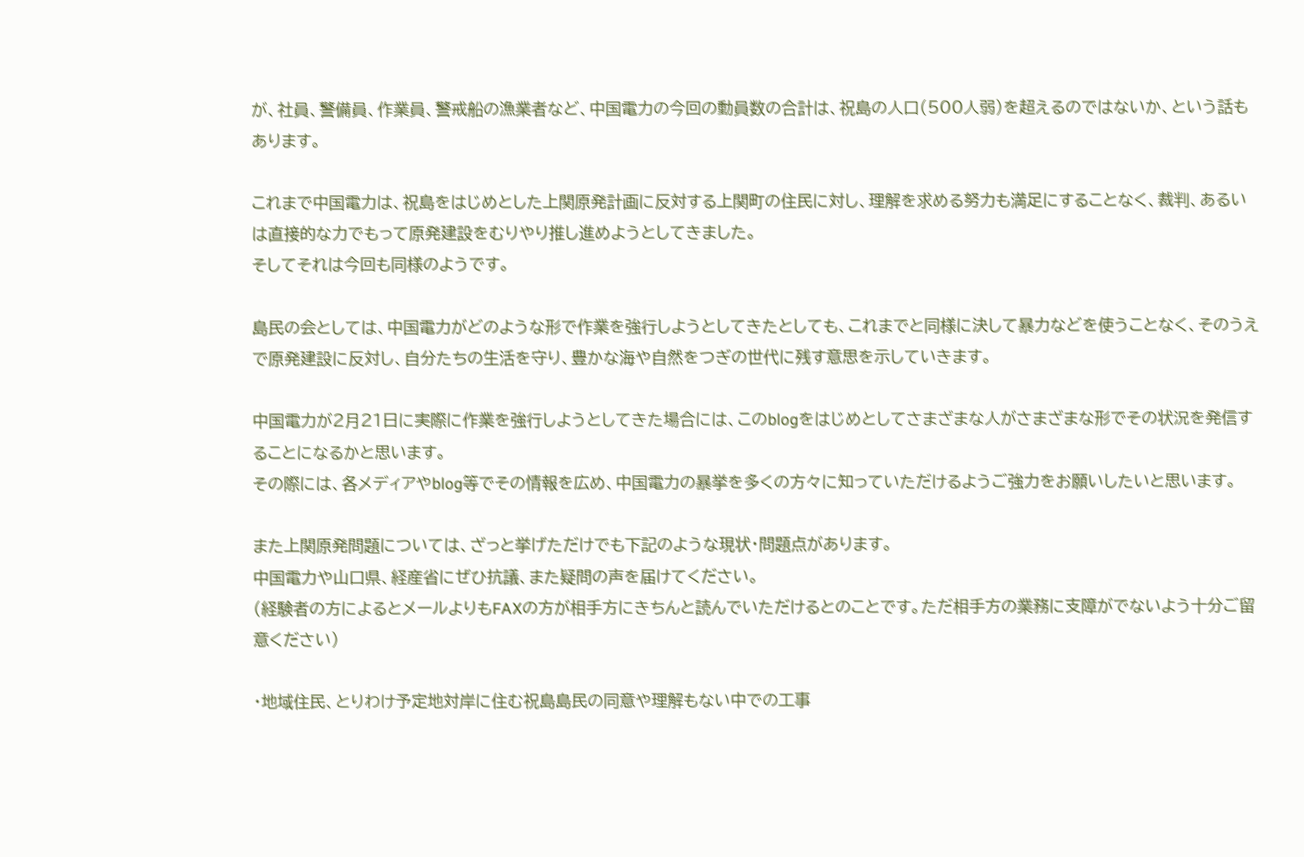が、社員、警備員、作業員、警戒船の漁業者など、中国電力の今回の動員数の合計は、祝島の人口(500人弱)を超えるのではないか、という話もあります。

これまで中国電力は、祝島をはじめとした上関原発計画に反対する上関町の住民に対し、理解を求める努力も満足にすることなく、裁判、あるいは直接的な力でもって原発建設をむりやり推し進めようとしてきました。
そしてそれは今回も同様のようです。

島民の会としては、中国電力がどのような形で作業を強行しようとしてきたとしても、これまでと同様に決して暴力などを使うことなく、そのうえで原発建設に反対し、自分たちの生活を守り、豊かな海や自然をつぎの世代に残す意思を示していきます。

中国電力が2月21日に実際に作業を強行しようとしてきた場合には、このblogをはじめとしてさまざまな人がさまざまな形でその状況を発信することになるかと思います。
その際には、各メディアやblog等でその情報を広め、中国電力の暴挙を多くの方々に知っていただけるようご強力をお願いしたいと思います。

また上関原発問題については、ざっと挙げただけでも下記のような現状・問題点があります。
中国電力や山口県、経産省にぜひ抗議、また疑問の声を届けてください。
(経験者の方によるとメールよりもFAXの方が相手方にきちんと読んでいただけるとのことです。ただ相手方の業務に支障がでないよう十分ご留意ください)

・地域住民、とりわけ予定地対岸に住む祝島島民の同意や理解もない中での工事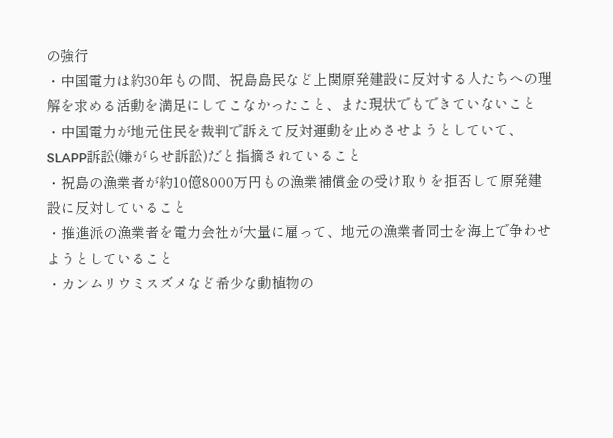の強行
・中国電力は約30年もの間、祝島島民など上関原発建設に反対する人たちへの理解を求める活動を満足にしてこなかったこと、また現状でもできていないこと
・中国電力が地元住民を裁判で訴えて反対運動を止めさせようとしていて、SLAPP訴訟(嫌がらせ訴訟)だと指摘されていること
・祝島の漁業者が約10億8000万円もの漁業補償金の受け取りを拒否して原発建設に反対していること
・推進派の漁業者を電力会社が大量に雇って、地元の漁業者同士を海上で争わせようとしていること
・カンムリウミスズメなど希少な動植物の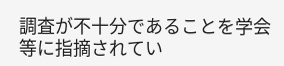調査が不十分であることを学会等に指摘されてい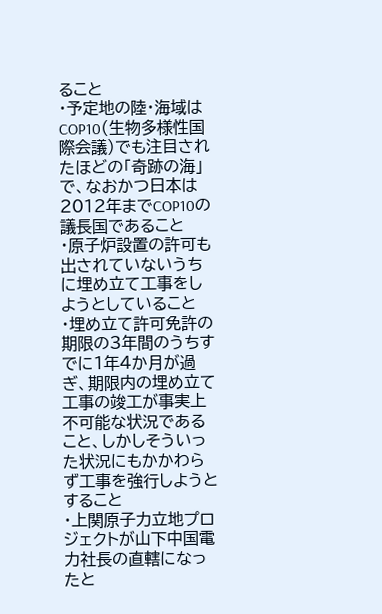ること
・予定地の陸・海域はCOP10(生物多様性国際会議)でも注目されたほどの「奇跡の海」で、なおかつ日本は2012年までCOP10の議長国であること
・原子炉設置の許可も出されていないうちに埋め立て工事をしようとしていること
・埋め立て許可免許の期限の3年間のうちすでに1年4か月が過ぎ、期限内の埋め立て工事の竣工が事実上不可能な状況であること、しかしそういった状況にもかかわらず工事を強行しようとすること
・上関原子力立地プロジェクトが山下中国電力社長の直轄になったと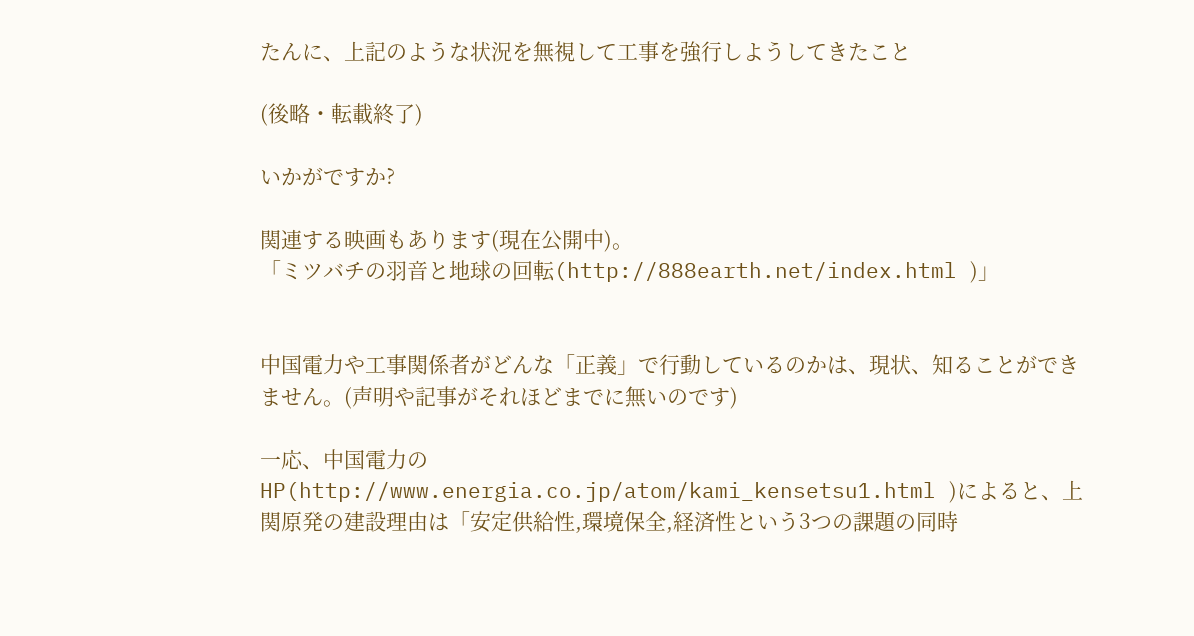たんに、上記のような状況を無視して工事を強行しようしてきたこと

(後略・転載終了)

いかがですか?

関連する映画もあります(現在公開中)。
「ミツバチの羽音と地球の回転(http://888earth.net/index.html )」


中国電力や工事関係者がどんな「正義」で行動しているのかは、現状、知ることができません。(声明や記事がそれほどまでに無いのです)

一応、中国電力のHP(http://www.energia.co.jp/atom/kami_kensetsu1.html )によると、上関原発の建設理由は「安定供給性,環境保全,経済性という3つの課題の同時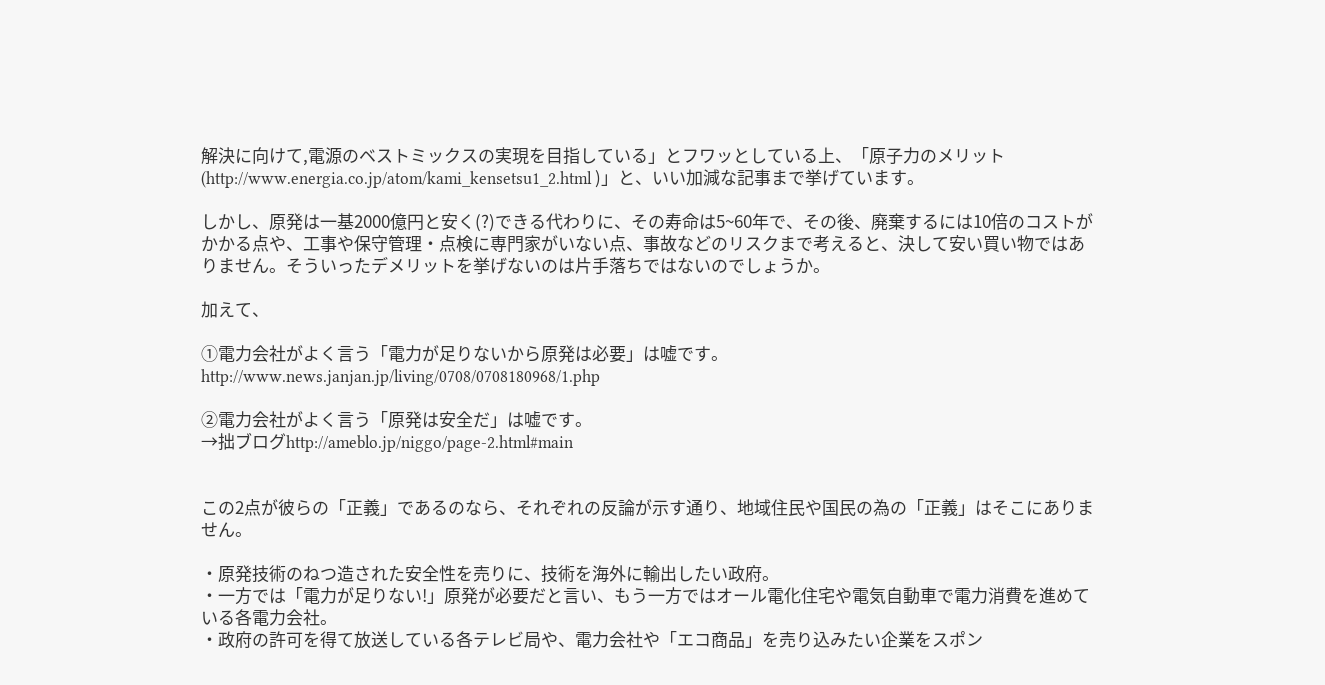解決に向けて,電源のベストミックスの実現を目指している」とフワッとしている上、「原子力のメリット(http://www.energia.co.jp/atom/kami_kensetsu1_2.html )」と、いい加減な記事まで挙げています。

しかし、原発は一基2000億円と安く(?)できる代わりに、その寿命は5~60年で、その後、廃棄するには10倍のコストがかかる点や、工事や保守管理・点検に専門家がいない点、事故などのリスクまで考えると、決して安い買い物ではありません。そういったデメリットを挙げないのは片手落ちではないのでしょうか。

加えて、

①電力会社がよく言う「電力が足りないから原発は必要」は嘘です。
http://www.news.janjan.jp/living/0708/0708180968/1.php

②電力会社がよく言う「原発は安全だ」は嘘です。
→拙ブログhttp://ameblo.jp/niggo/page-2.html#main


この2点が彼らの「正義」であるのなら、それぞれの反論が示す通り、地域住民や国民の為の「正義」はそこにありません。

・原発技術のねつ造された安全性を売りに、技術を海外に輸出したい政府。
・一方では「電力が足りない!」原発が必要だと言い、もう一方ではオール電化住宅や電気自動車で電力消費を進めている各電力会社。
・政府の許可を得て放送している各テレビ局や、電力会社や「エコ商品」を売り込みたい企業をスポン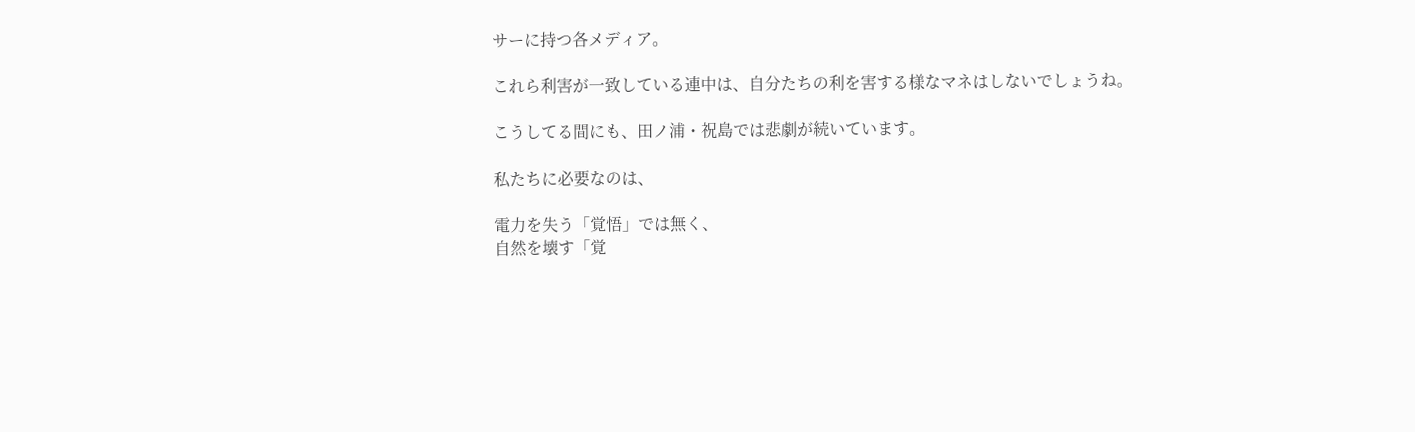サーに持つ各メディア。

これら利害が一致している連中は、自分たちの利を害する様なマネはしないでしょうね。

こうしてる間にも、田ノ浦・祝島では悲劇が続いています。

私たちに必要なのは、

電力を失う「覚悟」では無く、
自然を壊す「覚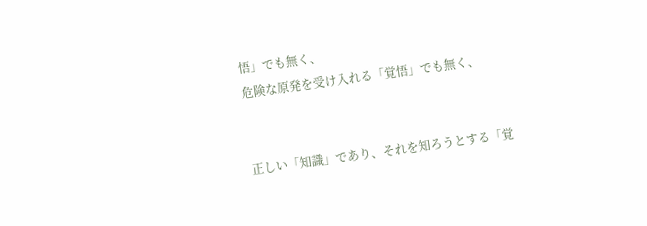悟」でも無く、
危険な原発を受け入れる「覚悟」でも無く、


正しい「知識」であり、それを知ろうとする「覚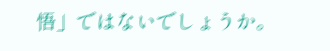悟」ではないでしょうか。